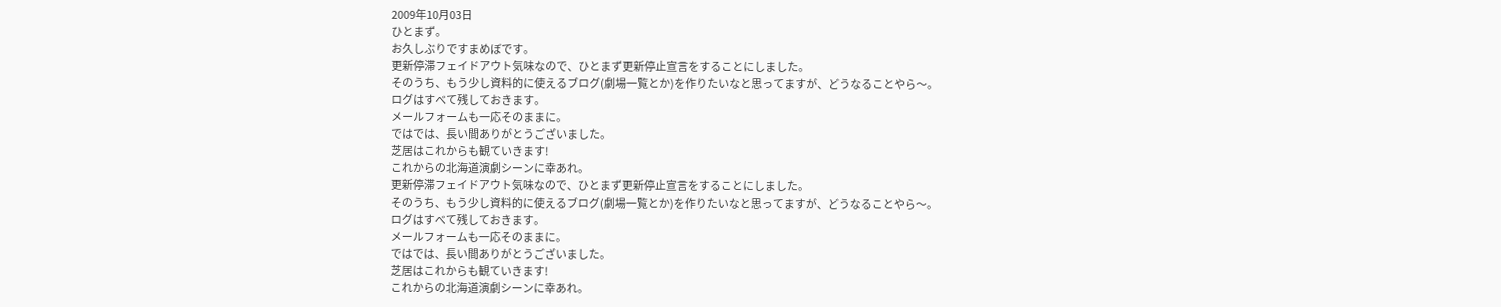2009年10月03日
ひとまず。
お久しぶりですまめぼです。
更新停滞フェイドアウト気味なので、ひとまず更新停止宣言をすることにしました。
そのうち、もう少し資料的に使えるブログ(劇場一覧とか)を作りたいなと思ってますが、どうなることやら〜。
ログはすべて残しておきます。
メールフォームも一応そのままに。
ではでは、長い間ありがとうございました。
芝居はこれからも観ていきます!
これからの北海道演劇シーンに幸あれ。
更新停滞フェイドアウト気味なので、ひとまず更新停止宣言をすることにしました。
そのうち、もう少し資料的に使えるブログ(劇場一覧とか)を作りたいなと思ってますが、どうなることやら〜。
ログはすべて残しておきます。
メールフォームも一応そのままに。
ではでは、長い間ありがとうございました。
芝居はこれからも観ていきます!
これからの北海道演劇シーンに幸あれ。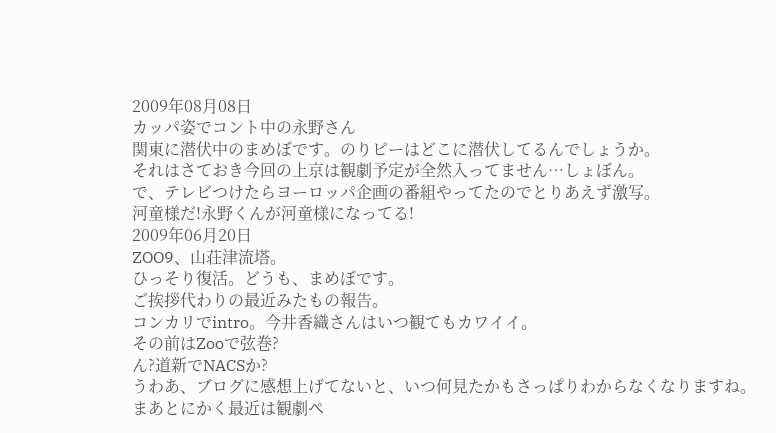2009年08月08日
カッパ姿でコント中の永野さん
関東に潜伏中のまめぼです。のりピーはどこに潜伏してるんでしょうか。
それはさておき今回の上京は観劇予定が全然入ってません…しょぼん。
で、テレビつけたらヨーロッパ企画の番組やってたのでとりあえず激写。
河童様だ!永野くんが河童様になってる!
2009年06月20日
ZOO9、山荘津流塔。
ひっそり復活。どうも、まめぼです。
ご挨拶代わりの最近みたもの報告。
コンカリでintro。今井香織さんはいつ観てもカワイイ。
その前はZooで弦巻?
ん?道新でNACSか?
うわあ、ブログに感想上げてないと、いつ何見たかもさっぱりわからなくなりますね。
まあとにかく最近は観劇ペ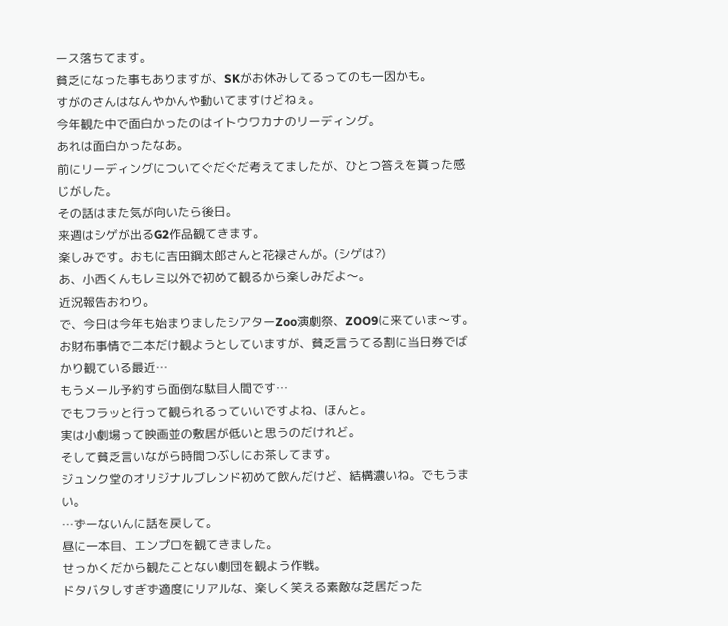ース落ちてます。
貧乏になった事もありますが、SKがお休みしてるってのも一因かも。
すがのさんはなんやかんや動いてますけどねぇ。
今年観た中で面白かったのはイトウワカナのリーディング。
あれは面白かったなあ。
前にリーディングについてぐだぐだ考えてましたが、ひとつ答えを貰った感じがした。
その話はまた気が向いたら後日。
来週はシゲが出るG2作品観てきます。
楽しみです。おもに吉田鋼太郎さんと花禄さんが。(シゲは?)
あ、小西くんもレミ以外で初めて観るから楽しみだよ〜。
近況報告おわり。
で、今日は今年も始まりましたシアターZoo演劇祭、ZOO9に来ていま〜す。
お財布事情で二本だけ観ようとしていますが、貧乏言うてる割に当日券でばかり観ている最近…
もうメール予約すら面倒な駄目人間です…
でもフラッと行って観られるっていいですよね、ほんと。
実は小劇場って映画並の敷居が低いと思うのだけれど。
そして貧乏言いながら時間つぶしにお茶してます。
ジュンク堂のオリジナルブレンド初めて飲んだけど、結構濃いね。でもうまい。
…ずーないんに話を戻して。
昼に一本目、エンプロを観てきました。
せっかくだから観たことない劇団を観よう作戦。
ドタバタしすぎず適度にリアルな、楽しく笑える素敵な芝居だった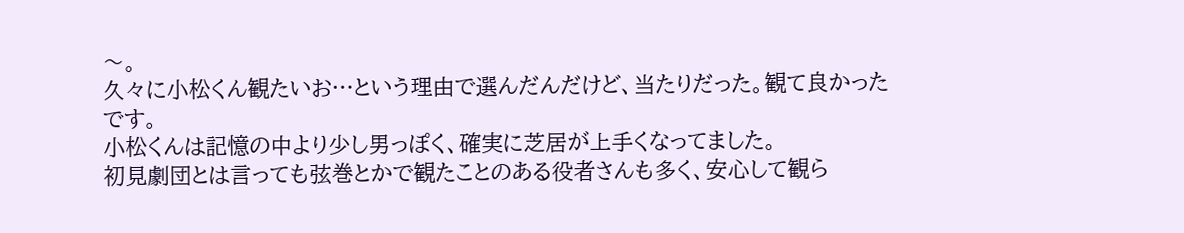〜。
久々に小松くん観たいお…という理由で選んだんだけど、当たりだった。観て良かったです。
小松くんは記憶の中より少し男っぽく、確実に芝居が上手くなってました。
初見劇団とは言っても弦巻とかで観たことのある役者さんも多く、安心して観ら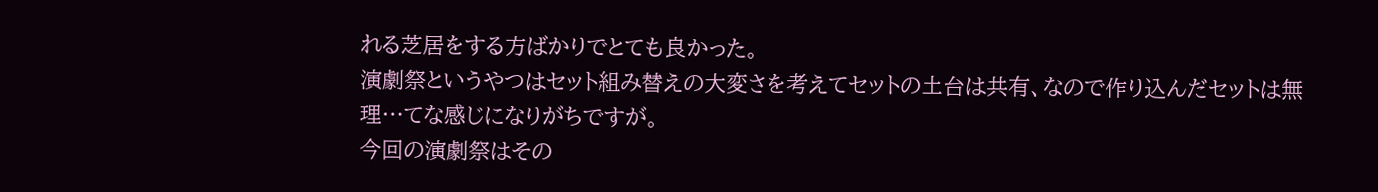れる芝居をする方ばかりでとても良かった。
演劇祭というやつはセット組み替えの大変さを考えてセットの土台は共有、なので作り込んだセットは無理…てな感じになりがちですが。
今回の演劇祭はその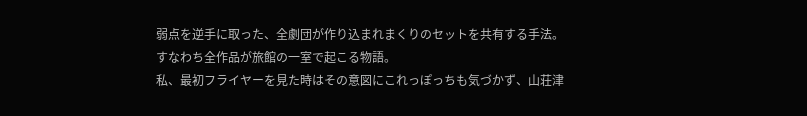弱点を逆手に取った、全劇団が作り込まれまくりのセットを共有する手法。
すなわち全作品が旅館の一室で起こる物語。
私、最初フライヤーを見た時はその意図にこれっぽっちも気づかず、山荘津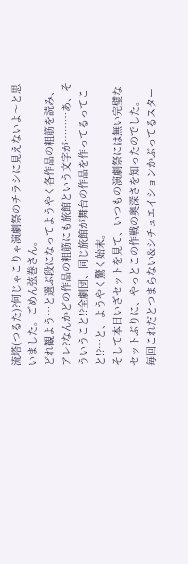流塔(つるた)?何じゃこりゃ演劇祭のチラシに見えないよ〜と思いました。ごめん弦巻さん。
どれ観よう…と選ぶ段になってようやく各作品の粗筋を読み、アレ?なんかどの作品の粗筋にも旅館という文字が………あ、そういうこと!?全劇団、同じ旅館が舞台の作品を作ってるってこと!?…と、ようやく驚く始末。
そして本日いざセットを見て、いつもの演劇祭には無い完璧なセットぶりに、やっとこの作戦の奥深さを知ったのでした。
毎回これだとつまらない&シチュエイションかぶってるスター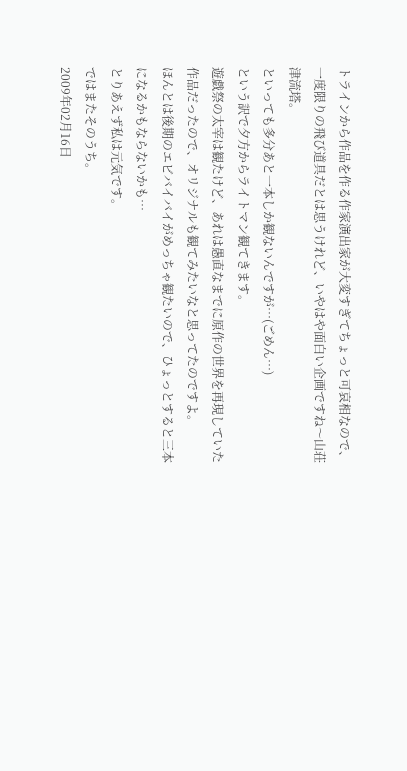トラインから作品を作る作家演出家が大変すぎてちょっと可哀相なので、一度限りの飛び道具だとは思うけれど、いやはや面白い企画ですね〜山荘津流塔。
といっても多分あと一本しか観ないんですが…(ごめん…)
という訳で夕方からライトマン観てきます。
遊戯祭の太宰は観たけど、あれは愚直なまでに原作の世界を再現していた作品だったので、オリジナルも観てみたいなと思ってたのですよ。
ほんとは後期のエビバイバイがめっちゃ観たいので、ひょっとすると三本になるかもならないかも…
とりあえず私は元気です。
ではまたそのうち。
2009年02月16日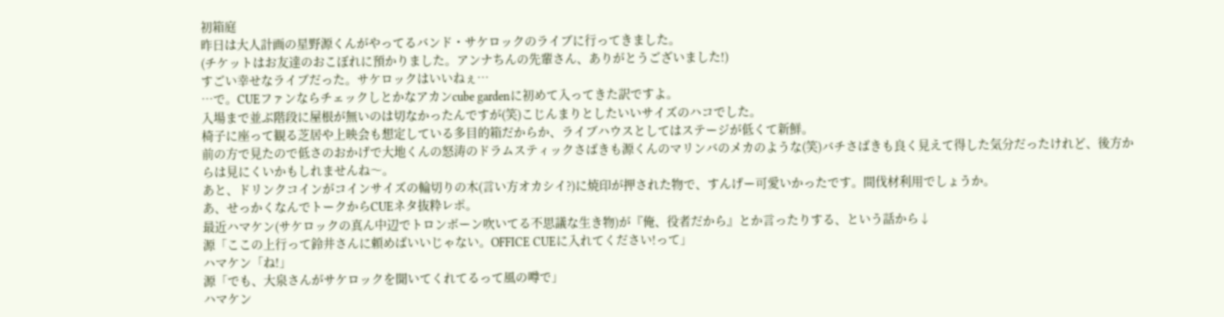初箱庭
昨日は大人計画の星野源くんがやってるバンド・サケロックのライブに行ってきました。
(チケットはお友達のおこぼれに預かりました。アンナちんの先輩さん、ありがとうございました!)
すごい幸せなライブだった。サケロックはいいねぇ…
…で。CUEファンならチェックしとかなアカンcube gardenに初めて入ってきた訳ですよ。
入場まで並ぶ階段に屋根が無いのは切なかったんですが(笑)こじんまりとしたいいサイズのハコでした。
椅子に座って観る芝居や上映会も想定している多目的箱だからか、ライブハウスとしてはステージが低くて新鮮。
前の方で見たので低さのおかげで大地くんの怒涛のドラムスティックさばきも源くんのマリンバのメカのような(笑)バチさばきも良く見えて得した気分だったけれど、後方からは見にくいかもしれませんね〜。
あと、ドリンクコインがコインサイズの輪切りの木(言い方オカシイ?)に焼印が押された物で、すんげー可愛いかったです。間伐材利用でしょうか。
あ、せっかくなんでトークからCUEネタ抜粋レポ。
最近ハマケン(サケロックの真ん中辺でトロンボーン吹いてる不思議な生き物)が『俺、役者だから』とか言ったりする、という話から↓
源「ここの上行って鈴井さんに頼めばいいじゃない。OFFICE CUEに入れてください!って」
ハマケン「ね!」
源「でも、大泉さんがサケロックを聞いてくれてるって風の噂で」
ハマケン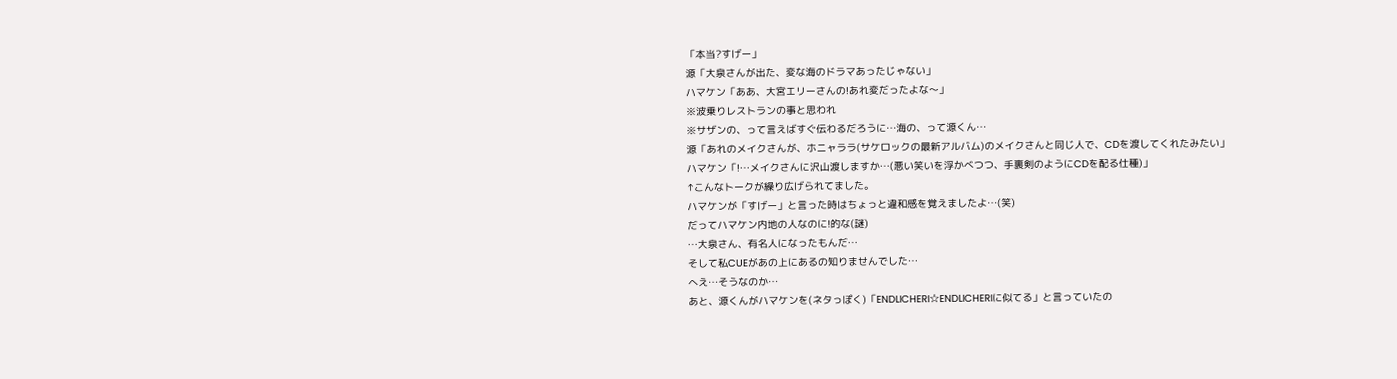「本当?すげー」
源「大泉さんが出た、変な海のドラマあったじゃない」
ハマケン「ああ、大宮エリーさんの!あれ変だったよな〜」
※波乗りレストランの事と思われ
※サザンの、って言えばすぐ伝わるだろうに…海の、って源くん…
源「あれのメイクさんが、ホニャララ(サケロックの最新アルバム)のメイクさんと同じ人で、CDを渡してくれたみたい」
ハマケン「!…メイクさんに沢山渡しますか…(悪い笑いを浮かべつつ、手裏剣のようにCDを配る仕種)」
↑こんなトークが繰り広げられてました。
ハマケンが「すげー」と言った時はちょっと違和感を覚えましたよ…(笑)
だってハマケン内地の人なのに!的な(謎)
…大泉さん、有名人になったもんだ…
そして私CUEがあの上にあるの知りませんでした…
へえ…そうなのか…
あと、源くんがハマケンを(ネタっぽく)「ENDLICHERI☆ENDLICHERIに似てる」と言っていたの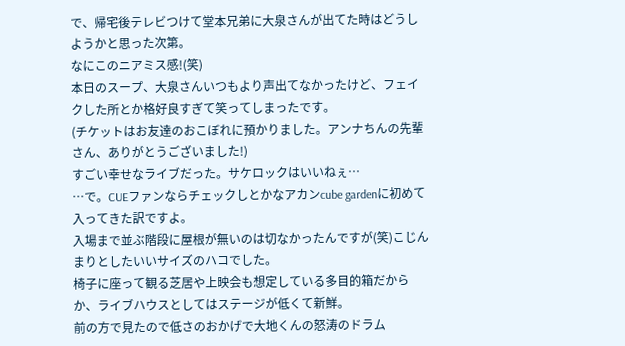で、帰宅後テレビつけて堂本兄弟に大泉さんが出てた時はどうしようかと思った次第。
なにこのニアミス感!(笑)
本日のスープ、大泉さんいつもより声出てなかったけど、フェイクした所とか格好良すぎて笑ってしまったです。
(チケットはお友達のおこぼれに預かりました。アンナちんの先輩さん、ありがとうございました!)
すごい幸せなライブだった。サケロックはいいねぇ…
…で。CUEファンならチェックしとかなアカンcube gardenに初めて入ってきた訳ですよ。
入場まで並ぶ階段に屋根が無いのは切なかったんですが(笑)こじんまりとしたいいサイズのハコでした。
椅子に座って観る芝居や上映会も想定している多目的箱だからか、ライブハウスとしてはステージが低くて新鮮。
前の方で見たので低さのおかげで大地くんの怒涛のドラム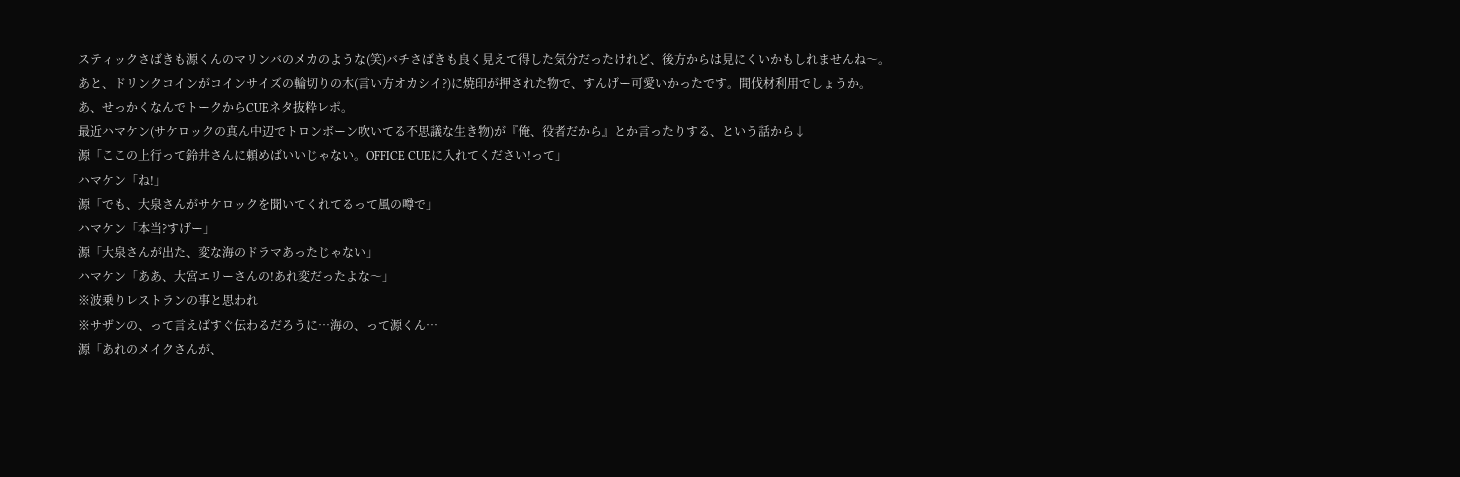スティックさばきも源くんのマリンバのメカのような(笑)バチさばきも良く見えて得した気分だったけれど、後方からは見にくいかもしれませんね〜。
あと、ドリンクコインがコインサイズの輪切りの木(言い方オカシイ?)に焼印が押された物で、すんげー可愛いかったです。間伐材利用でしょうか。
あ、せっかくなんでトークからCUEネタ抜粋レポ。
最近ハマケン(サケロックの真ん中辺でトロンボーン吹いてる不思議な生き物)が『俺、役者だから』とか言ったりする、という話から↓
源「ここの上行って鈴井さんに頼めばいいじゃない。OFFICE CUEに入れてください!って」
ハマケン「ね!」
源「でも、大泉さんがサケロックを聞いてくれてるって風の噂で」
ハマケン「本当?すげー」
源「大泉さんが出た、変な海のドラマあったじゃない」
ハマケン「ああ、大宮エリーさんの!あれ変だったよな〜」
※波乗りレストランの事と思われ
※サザンの、って言えばすぐ伝わるだろうに…海の、って源くん…
源「あれのメイクさんが、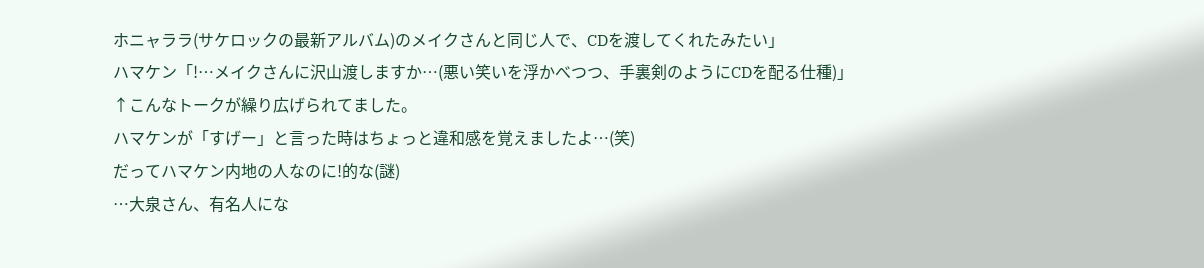ホニャララ(サケロックの最新アルバム)のメイクさんと同じ人で、CDを渡してくれたみたい」
ハマケン「!…メイクさんに沢山渡しますか…(悪い笑いを浮かべつつ、手裏剣のようにCDを配る仕種)」
↑こんなトークが繰り広げられてました。
ハマケンが「すげー」と言った時はちょっと違和感を覚えましたよ…(笑)
だってハマケン内地の人なのに!的な(謎)
…大泉さん、有名人にな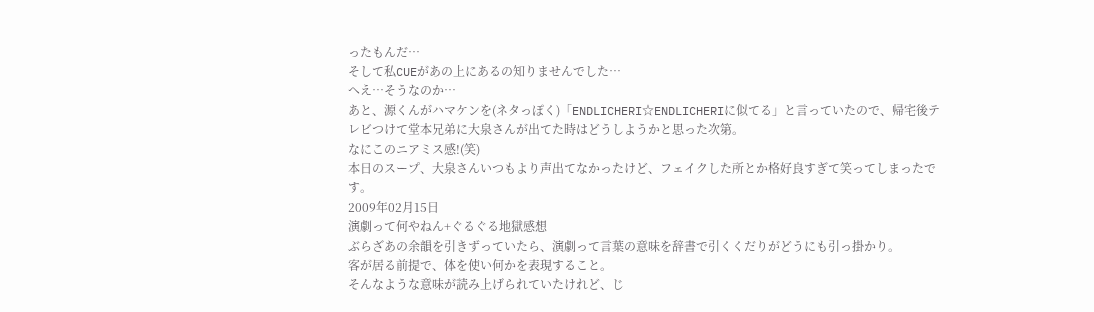ったもんだ…
そして私CUEがあの上にあるの知りませんでした…
へえ…そうなのか…
あと、源くんがハマケンを(ネタっぽく)「ENDLICHERI☆ENDLICHERIに似てる」と言っていたので、帰宅後テレビつけて堂本兄弟に大泉さんが出てた時はどうしようかと思った次第。
なにこのニアミス感!(笑)
本日のスープ、大泉さんいつもより声出てなかったけど、フェイクした所とか格好良すぎて笑ってしまったです。
2009年02月15日
演劇って何やねん+ぐるぐる地獄感想
ぶらざあの余韻を引きずっていたら、演劇って言葉の意味を辞書で引くくだりがどうにも引っ掛かり。
客が居る前提で、体を使い何かを表現すること。
そんなような意味が読み上げられていたけれど、じ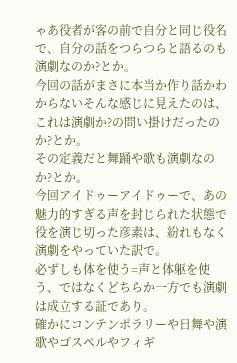ゃあ役者が客の前で自分と同じ役名で、自分の話をつらつらと語るのも演劇なのか?とか。
今回の話がまさに本当か作り話かわからないそんな感じに見えたのは、これは演劇か?の問い掛けだったのか?とか。
その定義だと舞踊や歌も演劇なのか?とか。
今回アイドゥーアイドゥーで、あの魅力的すぎる声を封じられた状態で役を演じ切った彦素は、紛れもなく演劇をやっていた訳で。
必ずしも体を使う=声と体躯を使う、ではなくどちらか一方でも演劇は成立する証であり。
確かにコンテンポラリーや日舞や演歌やゴスペルやフィギ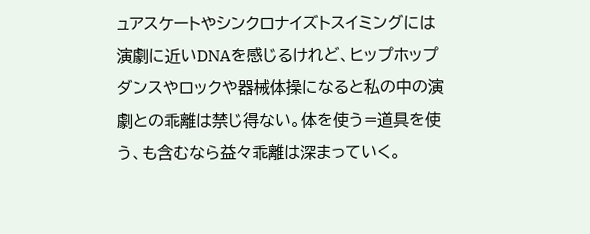ュアスケートやシンクロナイズトスイミングには演劇に近いDNAを感じるけれど、ヒップホップダンスやロックや器械体操になると私の中の演劇との乖離は禁じ得ない。体を使う=道具を使う、も含むなら益々乖離は深まっていく。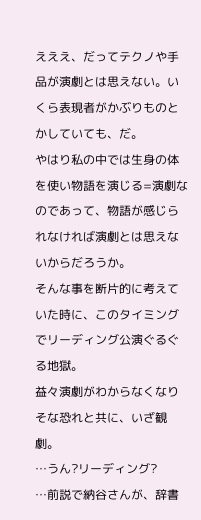えええ、だってテクノや手品が演劇とは思えない。いくら表現者がかぶりものとかしていても、だ。
やはり私の中では生身の体を使い物語を演じる=演劇なのであって、物語が感じられなければ演劇とは思えないからだろうか。
そんな事を断片的に考えていた時に、このタイミングでリーディング公演ぐるぐる地獄。
益々演劇がわからなくなりそな恐れと共に、いざ観劇。
…うん?リーディング?
…前説で納谷さんが、辞書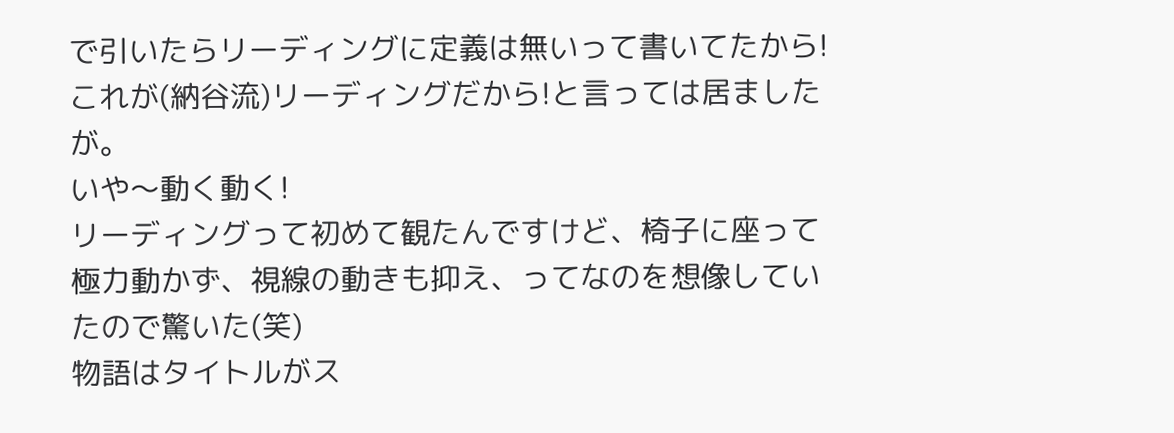で引いたらリーディングに定義は無いって書いてたから!これが(納谷流)リーディングだから!と言っては居ましたが。
いや〜動く動く!
リーディングって初めて観たんですけど、椅子に座って極力動かず、視線の動きも抑え、ってなのを想像していたので驚いた(笑)
物語はタイトルがス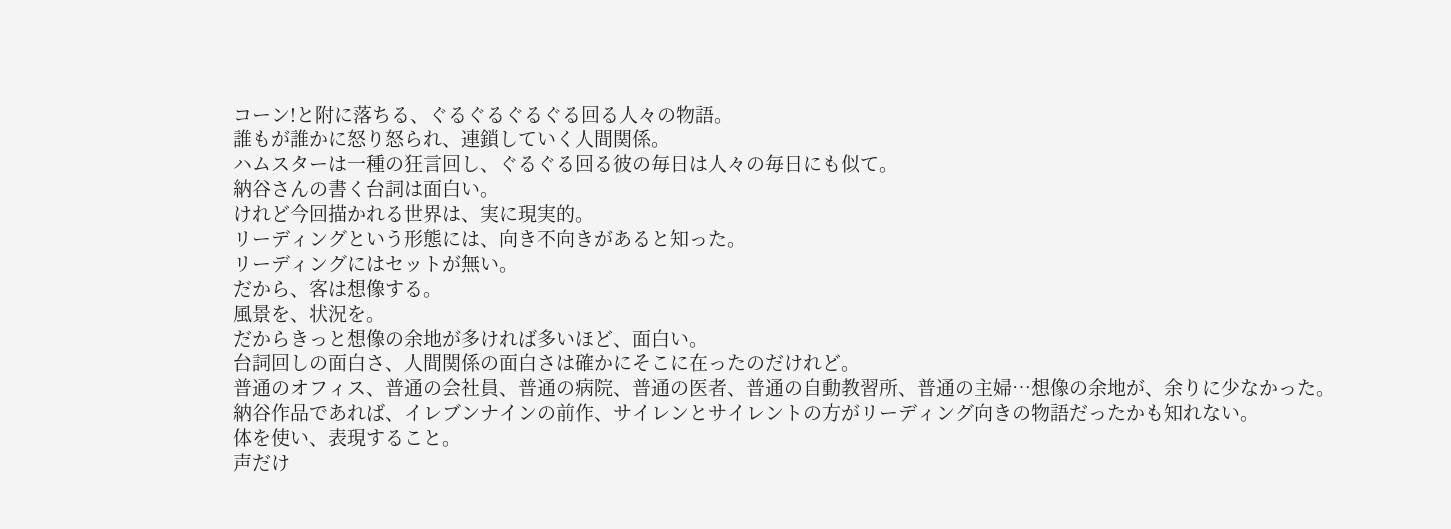コーン!と附に落ちる、ぐるぐるぐるぐる回る人々の物語。
誰もが誰かに怒り怒られ、連鎖していく人間関係。
ハムスターは一種の狂言回し、ぐるぐる回る彼の毎日は人々の毎日にも似て。
納谷さんの書く台詞は面白い。
けれど今回描かれる世界は、実に現実的。
リーディングという形態には、向き不向きがあると知った。
リーディングにはセットが無い。
だから、客は想像する。
風景を、状況を。
だからきっと想像の余地が多ければ多いほど、面白い。
台詞回しの面白さ、人間関係の面白さは確かにそこに在ったのだけれど。
普通のオフィス、普通の会社員、普通の病院、普通の医者、普通の自動教習所、普通の主婦…想像の余地が、余りに少なかった。
納谷作品であれば、イレブンナインの前作、サイレンとサイレントの方がリーディング向きの物語だったかも知れない。
体を使い、表現すること。
声だけ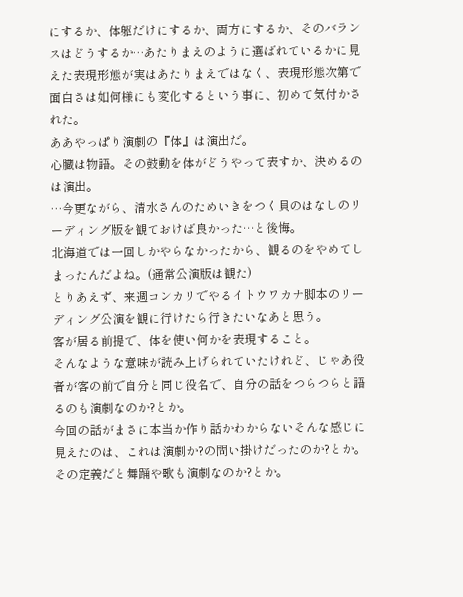にするか、体躯だけにするか、両方にするか、そのバランスはどうするか…あたりまえのように選ばれているかに見えた表現形態が実はあたりまえではなく、表現形態次第で面白さは如何様にも変化するという事に、初めて気付かされた。
ああやっぱり演劇の『体』は演出だ。
心臓は物語。その鼓動を体がどうやって表すか、決めるのは演出。
…今更ながら、清水さんのためいきをつく貝のはなしのリーディング版を観ておけば良かった…と後悔。
北海道では一回しかやらなかったから、観るのをやめてしまったんだよね。(通常公演版は観た)
とりあえず、来週コンカリでやるイトウワカナ脚本のリーディング公演を観に行けたら行きたいなあと思う。
客が居る前提で、体を使い何かを表現すること。
そんなような意味が読み上げられていたけれど、じゃあ役者が客の前で自分と同じ役名で、自分の話をつらつらと語るのも演劇なのか?とか。
今回の話がまさに本当か作り話かわからないそんな感じに見えたのは、これは演劇か?の問い掛けだったのか?とか。
その定義だと舞踊や歌も演劇なのか?とか。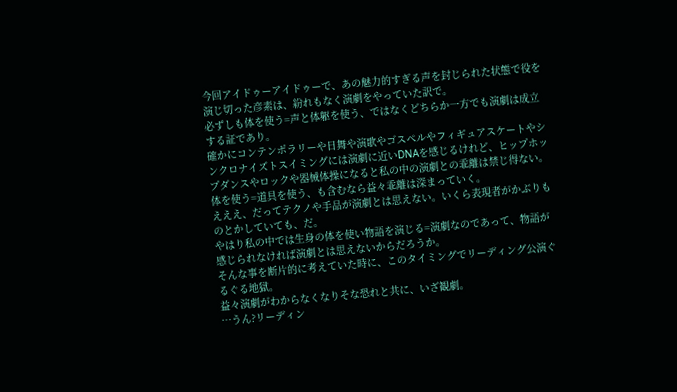今回アイドゥーアイドゥーで、あの魅力的すぎる声を封じられた状態で役を演じ切った彦素は、紛れもなく演劇をやっていた訳で。
必ずしも体を使う=声と体躯を使う、ではなくどちらか一方でも演劇は成立する証であり。
確かにコンテンポラリーや日舞や演歌やゴスペルやフィギュアスケートやシンクロナイズトスイミングには演劇に近いDNAを感じるけれど、ヒップホップダンスやロックや器械体操になると私の中の演劇との乖離は禁じ得ない。体を使う=道具を使う、も含むなら益々乖離は深まっていく。
えええ、だってテクノや手品が演劇とは思えない。いくら表現者がかぶりものとかしていても、だ。
やはり私の中では生身の体を使い物語を演じる=演劇なのであって、物語が感じられなければ演劇とは思えないからだろうか。
そんな事を断片的に考えていた時に、このタイミングでリーディング公演ぐるぐる地獄。
益々演劇がわからなくなりそな恐れと共に、いざ観劇。
…うん?リーディン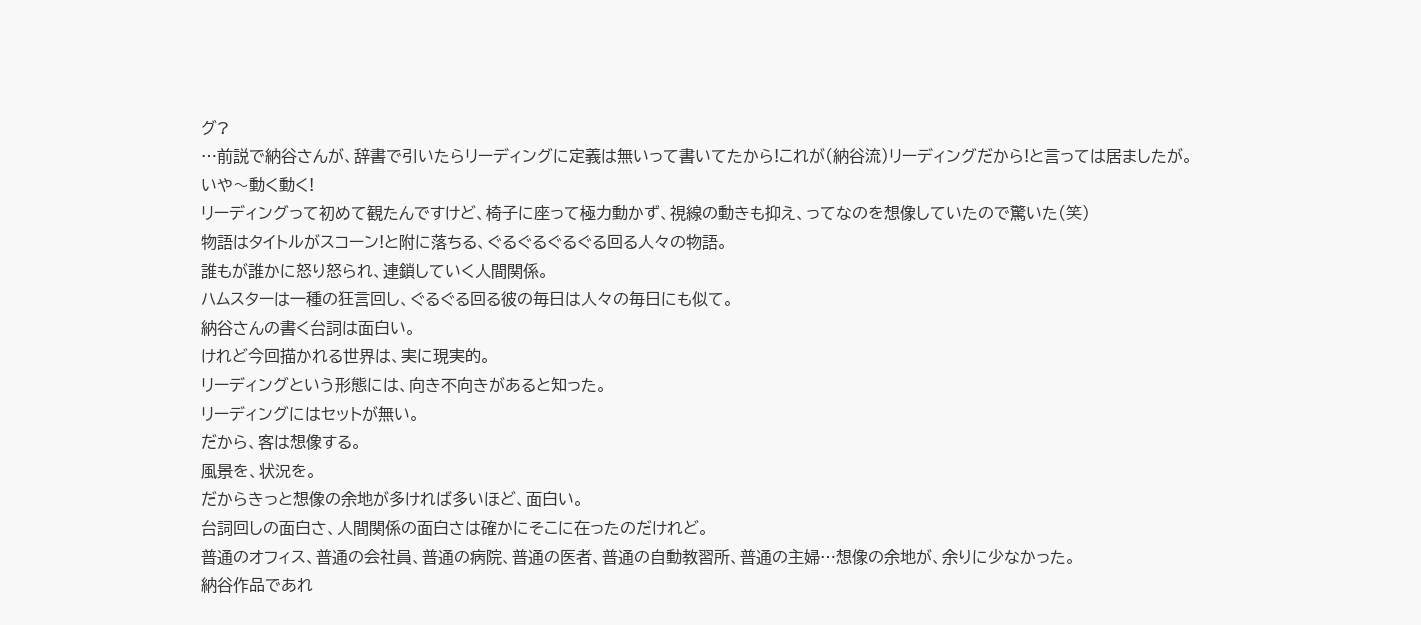グ?
…前説で納谷さんが、辞書で引いたらリーディングに定義は無いって書いてたから!これが(納谷流)リーディングだから!と言っては居ましたが。
いや〜動く動く!
リーディングって初めて観たんですけど、椅子に座って極力動かず、視線の動きも抑え、ってなのを想像していたので驚いた(笑)
物語はタイトルがスコーン!と附に落ちる、ぐるぐるぐるぐる回る人々の物語。
誰もが誰かに怒り怒られ、連鎖していく人間関係。
ハムスターは一種の狂言回し、ぐるぐる回る彼の毎日は人々の毎日にも似て。
納谷さんの書く台詞は面白い。
けれど今回描かれる世界は、実に現実的。
リーディングという形態には、向き不向きがあると知った。
リーディングにはセットが無い。
だから、客は想像する。
風景を、状況を。
だからきっと想像の余地が多ければ多いほど、面白い。
台詞回しの面白さ、人間関係の面白さは確かにそこに在ったのだけれど。
普通のオフィス、普通の会社員、普通の病院、普通の医者、普通の自動教習所、普通の主婦…想像の余地が、余りに少なかった。
納谷作品であれ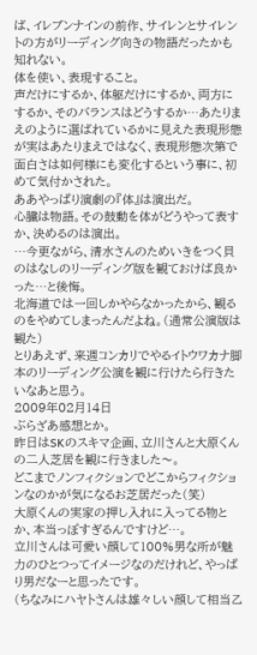ば、イレブンナインの前作、サイレンとサイレントの方がリーディング向きの物語だったかも知れない。
体を使い、表現すること。
声だけにするか、体躯だけにするか、両方にするか、そのバランスはどうするか…あたりまえのように選ばれているかに見えた表現形態が実はあたりまえではなく、表現形態次第で面白さは如何様にも変化するという事に、初めて気付かされた。
ああやっぱり演劇の『体』は演出だ。
心臓は物語。その鼓動を体がどうやって表すか、決めるのは演出。
…今更ながら、清水さんのためいきをつく貝のはなしのリーディング版を観ておけば良かった…と後悔。
北海道では一回しかやらなかったから、観るのをやめてしまったんだよね。(通常公演版は観た)
とりあえず、来週コンカリでやるイトウワカナ脚本のリーディング公演を観に行けたら行きたいなあと思う。
2009年02月14日
ぶらざあ感想とか。
昨日はSKのスキマ企画、立川さんと大原くんの二人芝居を観に行きました〜。
どこまでノンフィクションでどこからフィクションなのかが気になるお芝居だった(笑)
大原くんの実家の押し入れに入ってる物とか、本当っぽすぎるんですけど…。
立川さんは可愛い顔して100%男な所が魅力のひとつってイメージなのだけれど、やっぱり男だなーと思ったです。
(ちなみにハヤトさんは雄々しい顔して相当乙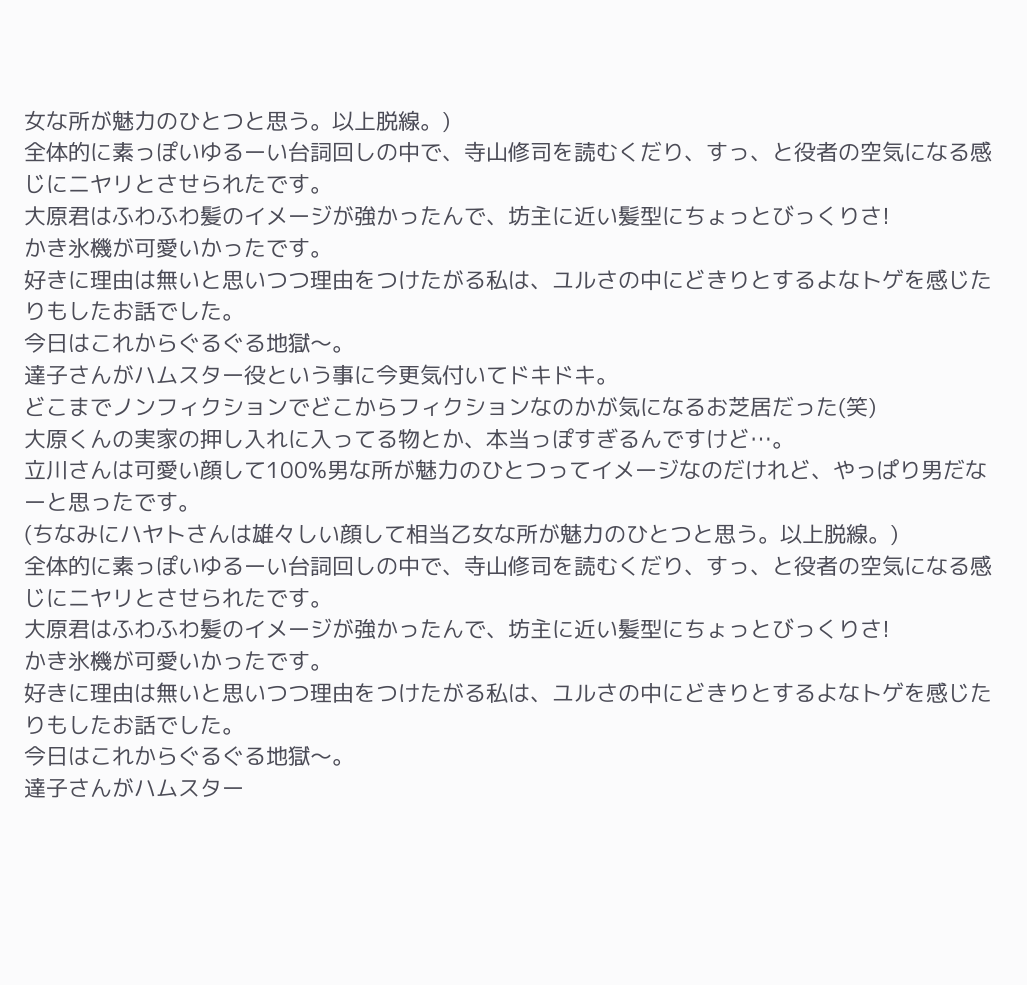女な所が魅力のひとつと思う。以上脱線。)
全体的に素っぽいゆるーい台詞回しの中で、寺山修司を読むくだり、すっ、と役者の空気になる感じにニヤリとさせられたです。
大原君はふわふわ髪のイメージが強かったんで、坊主に近い髪型にちょっとびっくりさ!
かき氷機が可愛いかったです。
好きに理由は無いと思いつつ理由をつけたがる私は、ユルさの中にどきりとするよなトゲを感じたりもしたお話でした。
今日はこれからぐるぐる地獄〜。
達子さんがハムスター役という事に今更気付いてドキドキ。
どこまでノンフィクションでどこからフィクションなのかが気になるお芝居だった(笑)
大原くんの実家の押し入れに入ってる物とか、本当っぽすぎるんですけど…。
立川さんは可愛い顔して100%男な所が魅力のひとつってイメージなのだけれど、やっぱり男だなーと思ったです。
(ちなみにハヤトさんは雄々しい顔して相当乙女な所が魅力のひとつと思う。以上脱線。)
全体的に素っぽいゆるーい台詞回しの中で、寺山修司を読むくだり、すっ、と役者の空気になる感じにニヤリとさせられたです。
大原君はふわふわ髪のイメージが強かったんで、坊主に近い髪型にちょっとびっくりさ!
かき氷機が可愛いかったです。
好きに理由は無いと思いつつ理由をつけたがる私は、ユルさの中にどきりとするよなトゲを感じたりもしたお話でした。
今日はこれからぐるぐる地獄〜。
達子さんがハムスター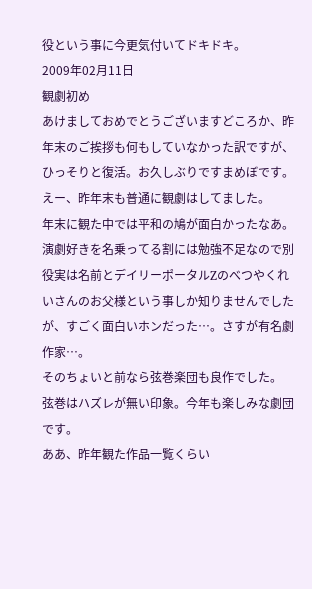役という事に今更気付いてドキドキ。
2009年02月11日
観劇初め
あけましておめでとうございますどころか、昨年末のご挨拶も何もしていなかった訳ですが、ひっそりと復活。お久しぶりですまめぼです。えー、昨年末も普通に観劇はしてました。
年末に観た中では平和の鳩が面白かったなあ。
演劇好きを名乗ってる割には勉強不足なので別役実は名前とデイリーポータルZのべつやくれいさんのお父様という事しか知りませんでしたが、すごく面白いホンだった…。さすが有名劇作家…。
そのちょいと前なら弦巻楽団も良作でした。
弦巻はハズレが無い印象。今年も楽しみな劇団です。
ああ、昨年観た作品一覧くらい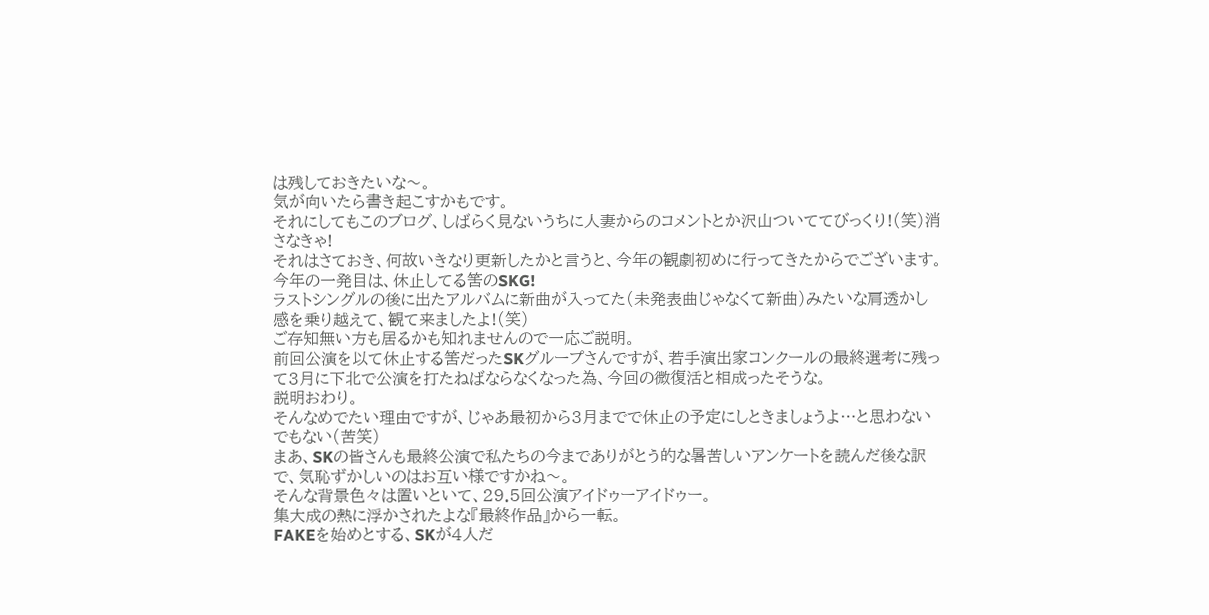は残しておきたいな〜。
気が向いたら書き起こすかもです。
それにしてもこのブログ、しばらく見ないうちに人妻からのコメントとか沢山ついててびっくり!(笑)消さなきゃ!
それはさておき、何故いきなり更新したかと言うと、今年の観劇初めに行ってきたからでございます。
今年の一発目は、休止してる筈のSKG!
ラストシングルの後に出たアルバムに新曲が入ってた(未発表曲じゃなくて新曲)みたいな肩透かし感を乗り越えて、観て来ましたよ!(笑)
ご存知無い方も居るかも知れませんので一応ご説明。
前回公演を以て休止する筈だったSKグループさんですが、若手演出家コンクールの最終選考に残って3月に下北で公演を打たねばならなくなった為、今回の微復活と相成ったそうな。
説明おわり。
そんなめでたい理由ですが、じゃあ最初から3月までで休止の予定にしときましょうよ…と思わないでもない(苦笑)
まあ、SKの皆さんも最終公演で私たちの今までありがとう的な暑苦しいアンケートを読んだ後な訳で、気恥ずかしいのはお互い様ですかね〜。
そんな背景色々は置いといて、29.5回公演アイドゥーアイドゥー。
集大成の熱に浮かされたよな『最終作品』から一転。
FAKEを始めとする、SKが4人だ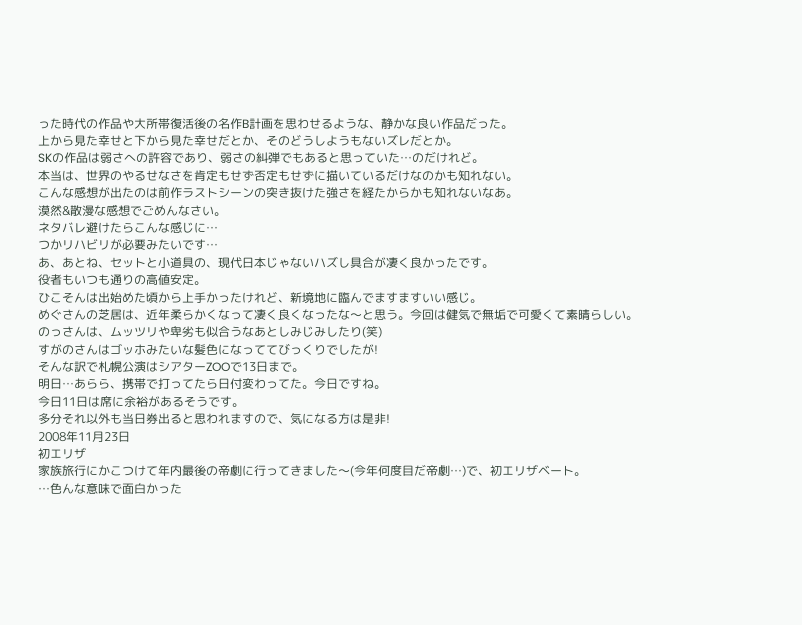った時代の作品や大所帯復活後の名作B計画を思わせるような、静かな良い作品だった。
上から見た幸せと下から見た幸せだとか、そのどうしようもないズレだとか。
SKの作品は弱さへの許容であり、弱さの糾弾でもあると思っていた…のだけれど。
本当は、世界のやるせなさを肯定もせず否定もせずに描いているだけなのかも知れない。
こんな感想が出たのは前作ラストシーンの突き抜けた強さを経たからかも知れないなあ。
漠然&散漫な感想でごめんなさい。
ネタバレ避けたらこんな感じに…
つかリハビリが必要みたいです…
あ、あとね、セットと小道具の、現代日本じゃないハズし具合が凄く良かったです。
役者もいつも通りの高値安定。
ひこそんは出始めた頃から上手かったけれど、新境地に臨んでますますいい感じ。
めぐさんの芝居は、近年柔らかくなって凄く良くなったな〜と思う。今回は健気で無垢で可愛くて素晴らしい。
のっさんは、ムッツリや卑劣も似合うなあとしみじみしたり(笑)
すがのさんはゴッホみたいな髪色になっててびっくりでしたが!
そんな訳で札幌公演はシアターZOOで13日まで。
明日…あらら、携帯で打ってたら日付変わってた。今日ですね。
今日11日は席に余裕があるそうです。
多分それ以外も当日券出ると思われますので、気になる方は是非!
2008年11月23日
初エリザ
家族旅行にかこつけて年内最後の帝劇に行ってきました〜(今年何度目だ帝劇…)で、初エリザベート。
…色んな意味で面白かった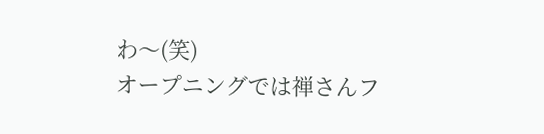わ〜(笑)
オープニングでは禅さんフ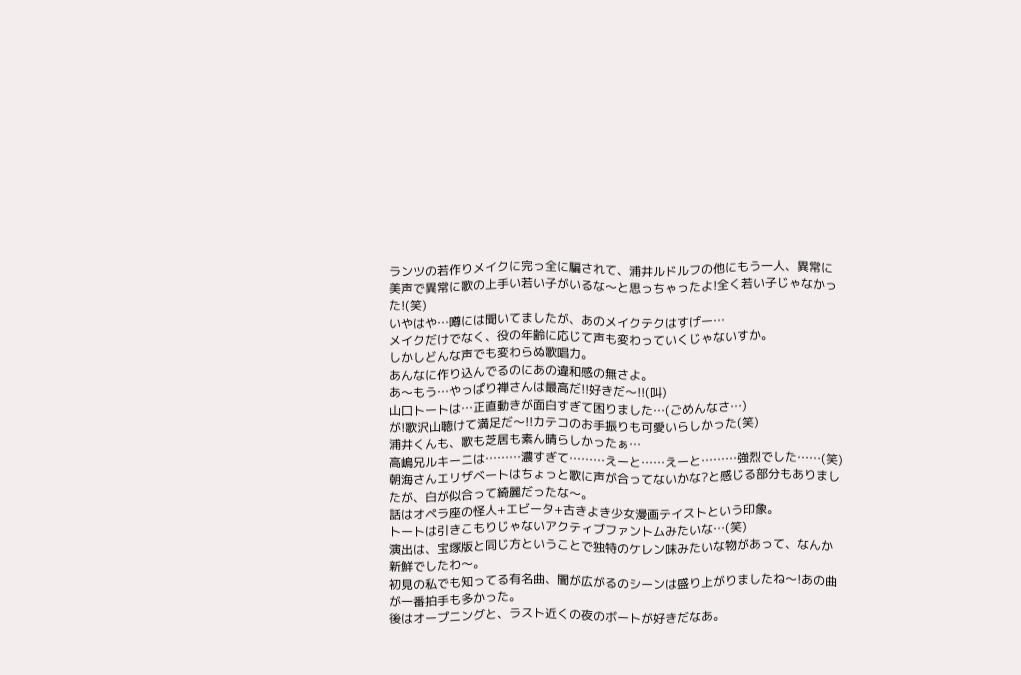ランツの若作りメイクに完っ全に騙されて、浦井ルドルフの他にもう一人、異常に美声で異常に歌の上手い若い子がいるな〜と思っちゃったよ!全く若い子じゃなかった!(笑)
いやはや…噂には聞いてましたが、あのメイクテクはすげー…
メイクだけでなく、役の年齢に応じて声も変わっていくじゃないすか。
しかしどんな声でも変わらぬ歌唱力。
あんなに作り込んでるのにあの違和感の無さよ。
あ〜もう…やっぱり禅さんは最高だ!!好きだ〜!!(叫)
山口トートは…正直動きが面白すぎて困りました…(ごめんなさ…)
が!歌沢山聴けて満足だ〜!!カテコのお手振りも可愛いらしかった(笑)
浦井くんも、歌も芝居も素ん晴らしかったぁ…
高嶋兄ルキーニは………濃すぎて………えーと……えーと………強烈でした……(笑)
朝海さんエリザベートはちょっと歌に声が合ってないかな?と感じる部分もありましたが、白が似合って綺麗だったな〜。
話はオペラ座の怪人+エビータ+古きよき少女漫画テイストという印象。
トートは引きこもりじゃないアクティブファントムみたいな…(笑)
演出は、宝塚版と同じ方ということで独特のケレン味みたいな物があって、なんか新鮮でしたわ〜。
初見の私でも知ってる有名曲、闇が広がるのシーンは盛り上がりましたね〜!あの曲が一番拍手も多かった。
後はオープニングと、ラスト近くの夜のボートが好きだなあ。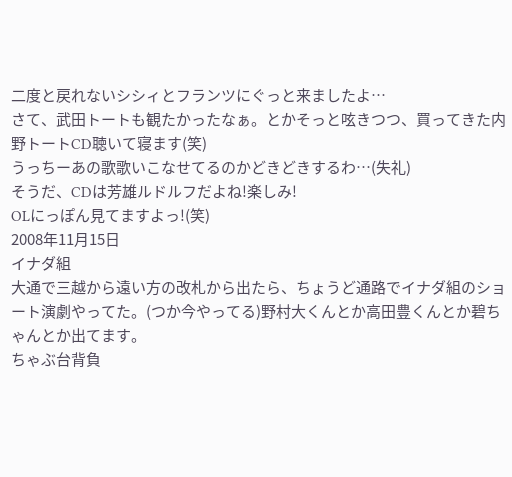二度と戻れないシシィとフランツにぐっと来ましたよ…
さて、武田トートも観たかったなぁ。とかそっと呟きつつ、買ってきた内野トートCD聴いて寝ます(笑)
うっちーあの歌歌いこなせてるのかどきどきするわ…(失礼)
そうだ、CDは芳雄ルドルフだよね!楽しみ!
OLにっぽん見てますよっ!(笑)
2008年11月15日
イナダ組
大通で三越から遠い方の改札から出たら、ちょうど通路でイナダ組のショート演劇やってた。(つか今やってる)野村大くんとか高田豊くんとか碧ちゃんとか出てます。
ちゃぶ台背負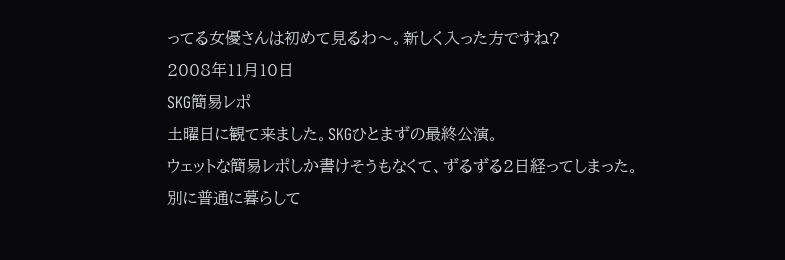ってる女優さんは初めて見るわ〜。新しく入った方ですね?
2008年11月10日
SKG簡易レポ
土曜日に観て来ました。SKGひとまずの最終公演。
ウェットな簡易レポしか書けそうもなくて、ずるずる2日経ってしまった。
別に普通に暮らして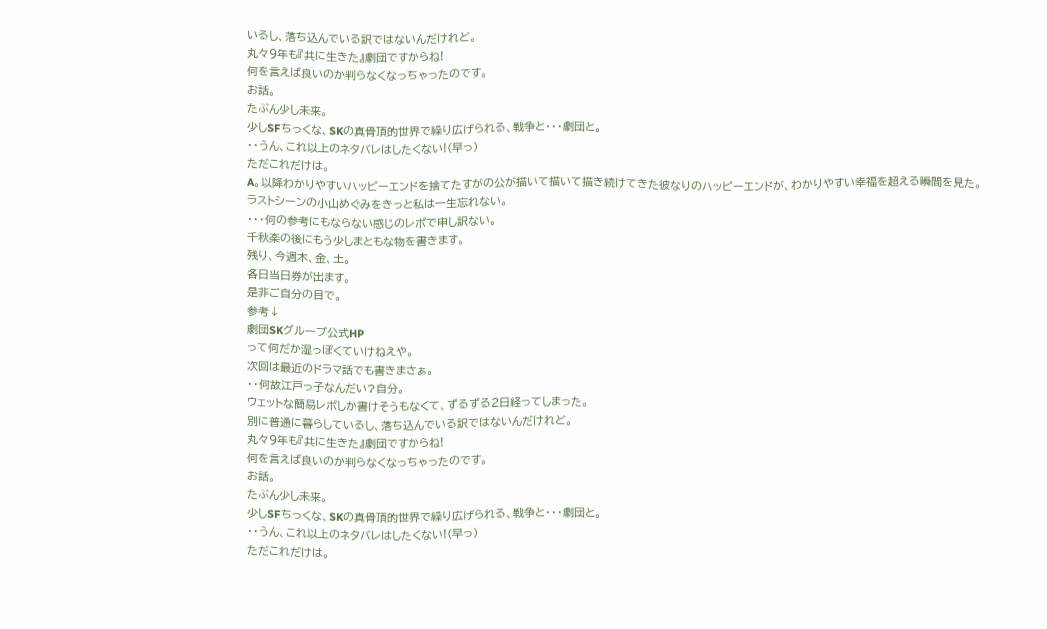いるし、落ち込んでいる訳ではないんだけれど。
丸々9年も『共に生きた』劇団ですからね!
何を言えば良いのか判らなくなっちゃったのです。
お話。
たぶん少し未来。
少しSFちっくな、SKの真骨頂的世界で繰り広げられる、戦争と・・・劇団と。
・・うん、これ以上のネタバレはしたくない!(早っ)
ただこれだけは。
A。以降わかりやすいハッピーエンドを捨てたすがの公が描いて描いて描き続けてきた彼なりのハッピーエンドが、わかりやすい幸福を超える瞬間を見た。
ラストシーンの小山めぐみをきっと私は一生忘れない。
・・・何の参考にもならない感じのレポで申し訳ない。
千秋楽の後にもう少しまともな物を書きます。
残り、今週木、金、土。
各日当日券が出ます。
是非ご自分の目で。
参考↓
劇団SKグループ公式HP
って何だか湿っぽくていけねえや。
次回は最近のドラマ話でも書きまさぁ。
・・何故江戸っ子なんだい?自分。
ウェットな簡易レポしか書けそうもなくて、ずるずる2日経ってしまった。
別に普通に暮らしているし、落ち込んでいる訳ではないんだけれど。
丸々9年も『共に生きた』劇団ですからね!
何を言えば良いのか判らなくなっちゃったのです。
お話。
たぶん少し未来。
少しSFちっくな、SKの真骨頂的世界で繰り広げられる、戦争と・・・劇団と。
・・うん、これ以上のネタバレはしたくない!(早っ)
ただこれだけは。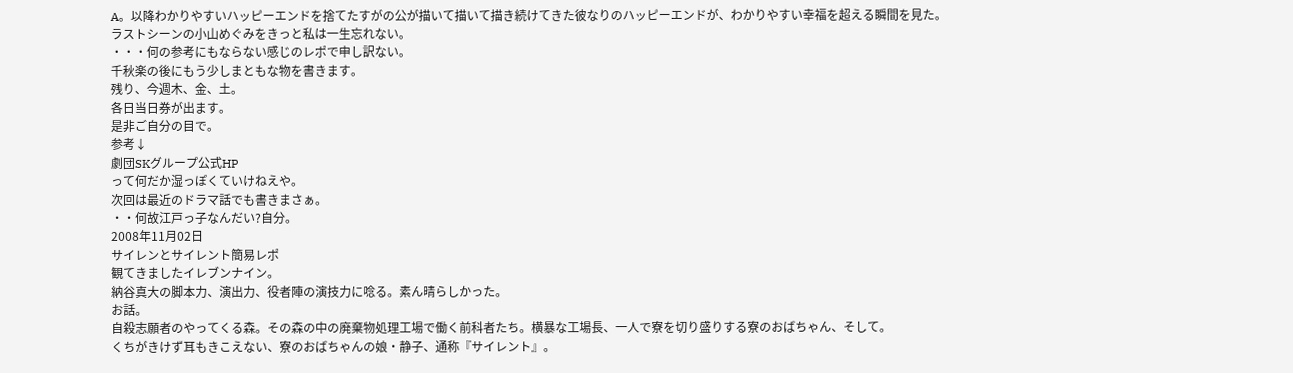A。以降わかりやすいハッピーエンドを捨てたすがの公が描いて描いて描き続けてきた彼なりのハッピーエンドが、わかりやすい幸福を超える瞬間を見た。
ラストシーンの小山めぐみをきっと私は一生忘れない。
・・・何の参考にもならない感じのレポで申し訳ない。
千秋楽の後にもう少しまともな物を書きます。
残り、今週木、金、土。
各日当日券が出ます。
是非ご自分の目で。
参考↓
劇団SKグループ公式HP
って何だか湿っぽくていけねえや。
次回は最近のドラマ話でも書きまさぁ。
・・何故江戸っ子なんだい?自分。
2008年11月02日
サイレンとサイレント簡易レポ
観てきましたイレブンナイン。
納谷真大の脚本力、演出力、役者陣の演技力に唸る。素ん晴らしかった。
お話。
自殺志願者のやってくる森。その森の中の廃棄物処理工場で働く前科者たち。横暴な工場長、一人で寮を切り盛りする寮のおばちゃん、そして。
くちがきけず耳もきこえない、寮のおばちゃんの娘・静子、通称『サイレント』。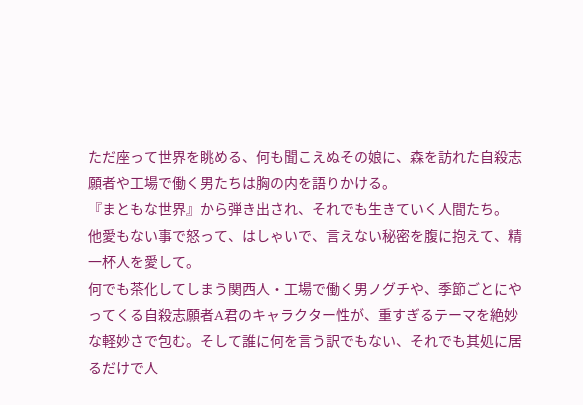ただ座って世界を眺める、何も聞こえぬその娘に、森を訪れた自殺志願者や工場で働く男たちは胸の内を語りかける。
『まともな世界』から弾き出され、それでも生きていく人間たち。
他愛もない事で怒って、はしゃいで、言えない秘密を腹に抱えて、精一杯人を愛して。
何でも茶化してしまう関西人・工場で働く男ノグチや、季節ごとにやってくる自殺志願者A君のキャラクター性が、重すぎるテーマを絶妙な軽妙さで包む。そして誰に何を言う訳でもない、それでも其処に居るだけで人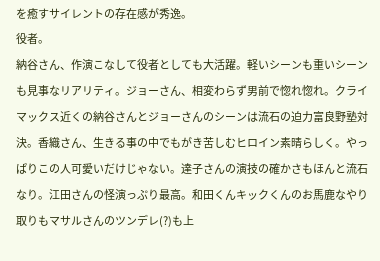を癒すサイレントの存在感が秀逸。
役者。
納谷さん、作演こなして役者としても大活躍。軽いシーンも重いシーンも見事なリアリティ。ジョーさん、相変わらず男前で惚れ惚れ。クライマックス近くの納谷さんとジョーさんのシーンは流石の迫力富良野塾対決。香織さん、生きる事の中でもがき苦しむヒロイン素晴らしく。やっぱりこの人可愛いだけじゃない。達子さんの演技の確かさもほんと流石なり。江田さんの怪演っぷり最高。和田くんキックくんのお馬鹿なやり取りもマサルさんのツンデレ(?)も上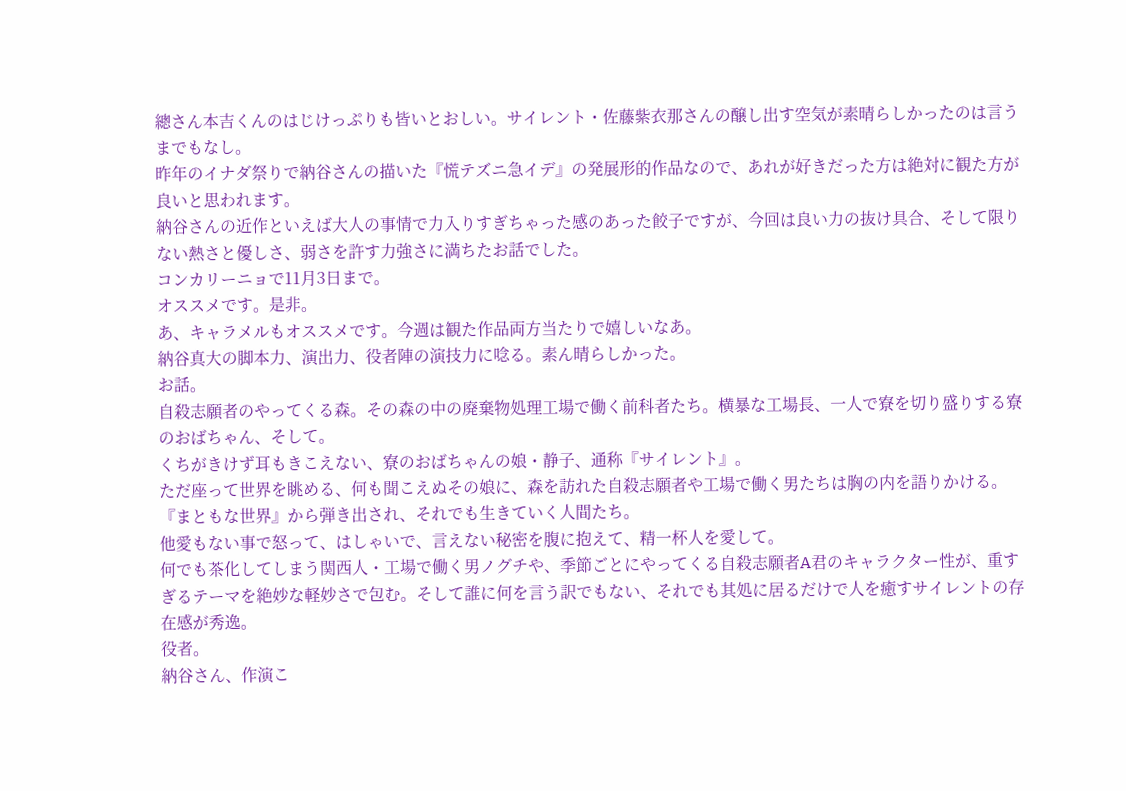總さん本吉くんのはじけっぷりも皆いとおしい。サイレント・佐藤紫衣那さんの醸し出す空気が素晴らしかったのは言うまでもなし。
昨年のイナダ祭りで納谷さんの描いた『慌テズニ急イデ』の発展形的作品なので、あれが好きだった方は絶対に観た方が良いと思われます。
納谷さんの近作といえば大人の事情で力入りすぎちゃった感のあった餃子ですが、今回は良い力の抜け具合、そして限りない熱さと優しさ、弱さを許す力強さに満ちたお話でした。
コンカリーニョで11月3日まで。
オススメです。是非。
あ、キャラメルもオススメです。今週は観た作品両方当たりで嬉しいなあ。
納谷真大の脚本力、演出力、役者陣の演技力に唸る。素ん晴らしかった。
お話。
自殺志願者のやってくる森。その森の中の廃棄物処理工場で働く前科者たち。横暴な工場長、一人で寮を切り盛りする寮のおばちゃん、そして。
くちがきけず耳もきこえない、寮のおばちゃんの娘・静子、通称『サイレント』。
ただ座って世界を眺める、何も聞こえぬその娘に、森を訪れた自殺志願者や工場で働く男たちは胸の内を語りかける。
『まともな世界』から弾き出され、それでも生きていく人間たち。
他愛もない事で怒って、はしゃいで、言えない秘密を腹に抱えて、精一杯人を愛して。
何でも茶化してしまう関西人・工場で働く男ノグチや、季節ごとにやってくる自殺志願者A君のキャラクター性が、重すぎるテーマを絶妙な軽妙さで包む。そして誰に何を言う訳でもない、それでも其処に居るだけで人を癒すサイレントの存在感が秀逸。
役者。
納谷さん、作演こ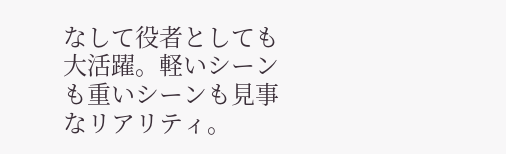なして役者としても大活躍。軽いシーンも重いシーンも見事なリアリティ。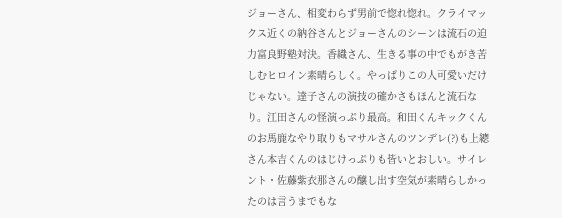ジョーさん、相変わらず男前で惚れ惚れ。クライマックス近くの納谷さんとジョーさんのシーンは流石の迫力富良野塾対決。香織さん、生きる事の中でもがき苦しむヒロイン素晴らしく。やっぱりこの人可愛いだけじゃない。達子さんの演技の確かさもほんと流石なり。江田さんの怪演っぷり最高。和田くんキックくんのお馬鹿なやり取りもマサルさんのツンデレ(?)も上總さん本吉くんのはじけっぷりも皆いとおしい。サイレント・佐藤紫衣那さんの醸し出す空気が素晴らしかったのは言うまでもな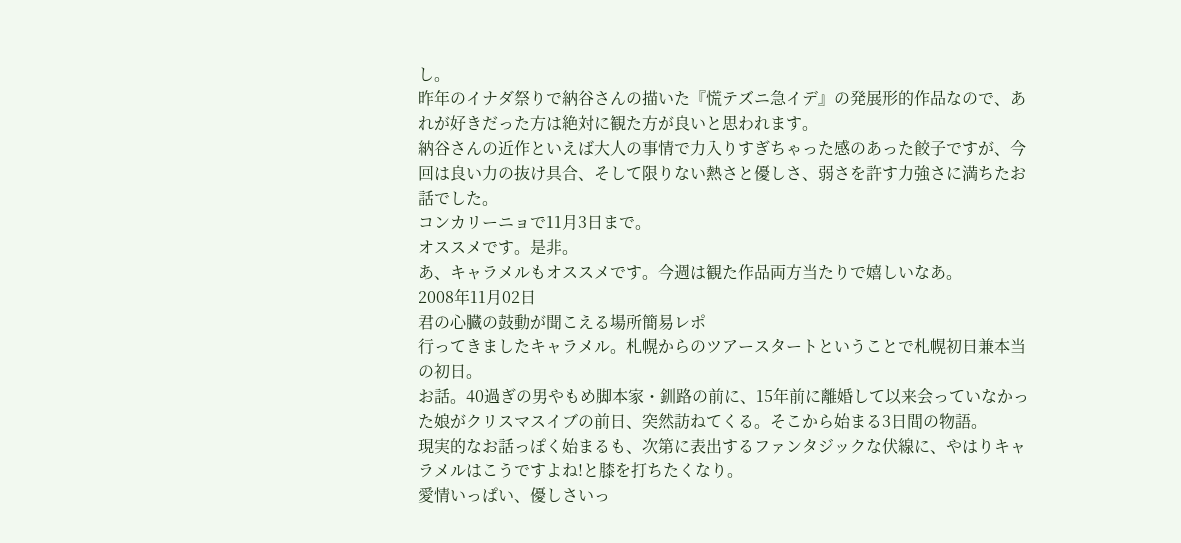し。
昨年のイナダ祭りで納谷さんの描いた『慌テズニ急イデ』の発展形的作品なので、あれが好きだった方は絶対に観た方が良いと思われます。
納谷さんの近作といえば大人の事情で力入りすぎちゃった感のあった餃子ですが、今回は良い力の抜け具合、そして限りない熱さと優しさ、弱さを許す力強さに満ちたお話でした。
コンカリーニョで11月3日まで。
オススメです。是非。
あ、キャラメルもオススメです。今週は観た作品両方当たりで嬉しいなあ。
2008年11月02日
君の心臓の鼓動が聞こえる場所簡易レポ
行ってきましたキャラメル。札幌からのツアースタートということで札幌初日兼本当の初日。
お話。40過ぎの男やもめ脚本家・釧路の前に、15年前に離婚して以来会っていなかった娘がクリスマスイブの前日、突然訪ねてくる。そこから始まる3日間の物語。
現実的なお話っぽく始まるも、次第に表出するファンタジックな伏線に、やはりキャラメルはこうですよね!と膝を打ちたくなり。
愛情いっぱい、優しさいっ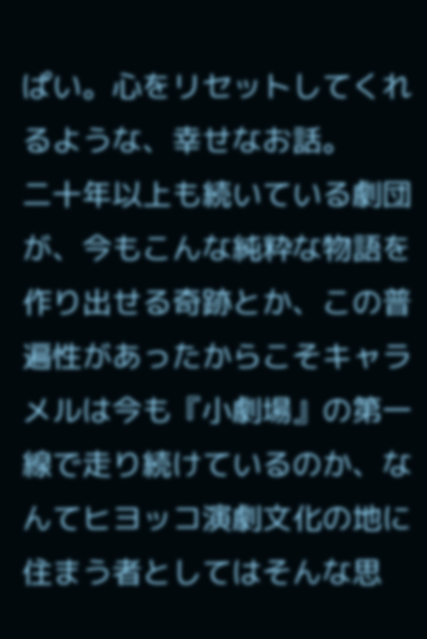ぱい。心をリセットしてくれるような、幸せなお話。
二十年以上も続いている劇団が、今もこんな純粋な物語を作り出せる奇跡とか、この普遍性があったからこそキャラメルは今も『小劇場』の第一線で走り続けているのか、なんてヒヨッコ演劇文化の地に住まう者としてはそんな思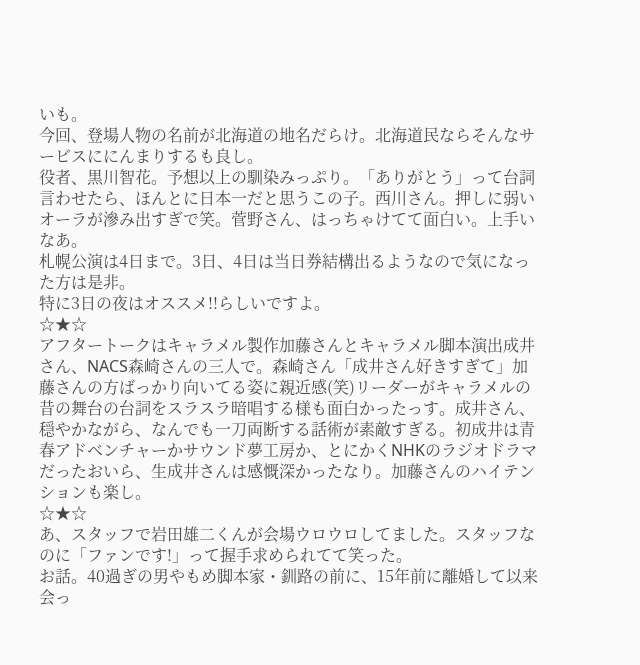いも。
今回、登場人物の名前が北海道の地名だらけ。北海道民ならそんなサービスににんまりするも良し。
役者、黒川智花。予想以上の馴染みっぷり。「ありがとう」って台詞言わせたら、ほんとに日本一だと思うこの子。西川さん。押しに弱いオーラが滲み出すぎで笑。菅野さん、はっちゃけてて面白い。上手いなあ。
札幌公演は4日まで。3日、4日は当日券結構出るようなので気になった方は是非。
特に3日の夜はオススメ!!らしいですよ。
☆★☆
アフタートークはキャラメル製作加藤さんとキャラメル脚本演出成井さん、NACS森崎さんの三人で。森崎さん「成井さん好きすぎて」加藤さんの方ばっかり向いてる姿に親近感(笑)リーダーがキャラメルの昔の舞台の台詞をスラスラ暗唱する様も面白かったっす。成井さん、穏やかながら、なんでも一刀両断する話術が素敵すぎる。初成井は青春アドベンチャーかサウンド夢工房か、とにかくNHKのラジオドラマだったおいら、生成井さんは感慨深かったなり。加藤さんのハイテンションも楽し。
☆★☆
あ、スタッフで岩田雄二くんが会場ウロウロしてました。スタッフなのに「ファンです!」って握手求められてて笑った。
お話。40過ぎの男やもめ脚本家・釧路の前に、15年前に離婚して以来会っ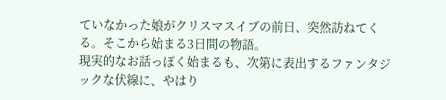ていなかった娘がクリスマスイブの前日、突然訪ねてくる。そこから始まる3日間の物語。
現実的なお話っぽく始まるも、次第に表出するファンタジックな伏線に、やはり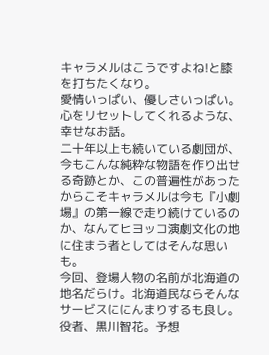キャラメルはこうですよね!と膝を打ちたくなり。
愛情いっぱい、優しさいっぱい。心をリセットしてくれるような、幸せなお話。
二十年以上も続いている劇団が、今もこんな純粋な物語を作り出せる奇跡とか、この普遍性があったからこそキャラメルは今も『小劇場』の第一線で走り続けているのか、なんてヒヨッコ演劇文化の地に住まう者としてはそんな思いも。
今回、登場人物の名前が北海道の地名だらけ。北海道民ならそんなサービスににんまりするも良し。
役者、黒川智花。予想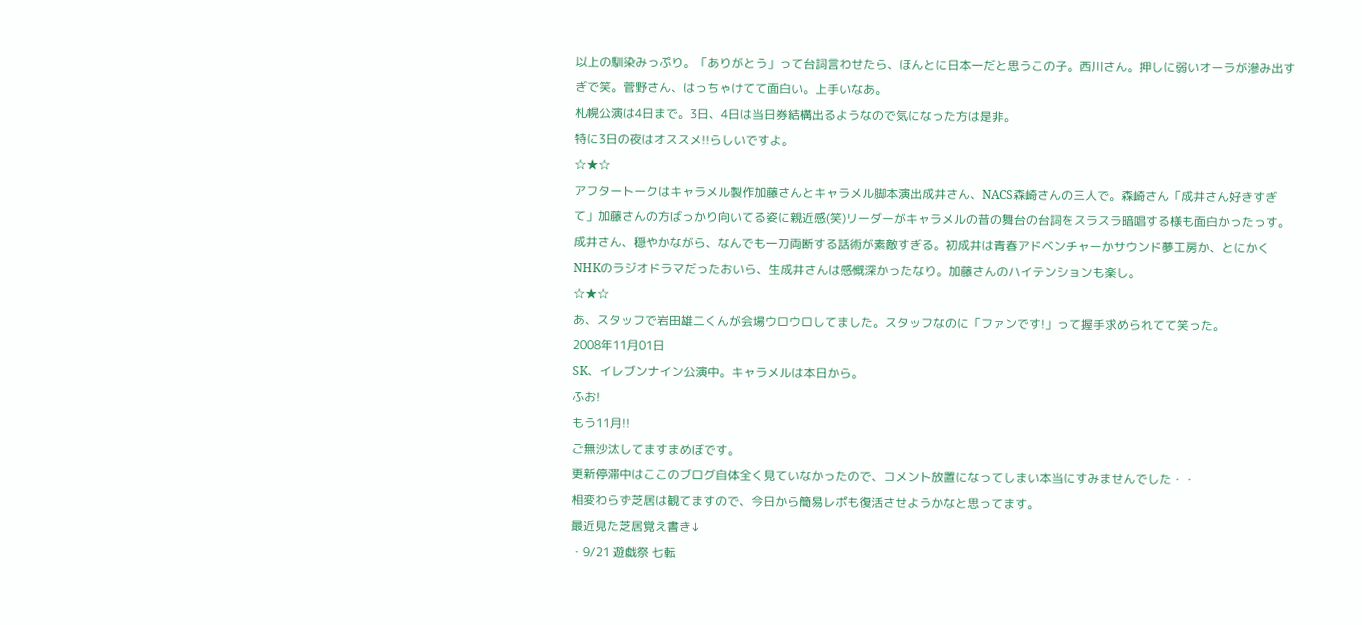以上の馴染みっぷり。「ありがとう」って台詞言わせたら、ほんとに日本一だと思うこの子。西川さん。押しに弱いオーラが滲み出すぎで笑。菅野さん、はっちゃけてて面白い。上手いなあ。
札幌公演は4日まで。3日、4日は当日券結構出るようなので気になった方は是非。
特に3日の夜はオススメ!!らしいですよ。
☆★☆
アフタートークはキャラメル製作加藤さんとキャラメル脚本演出成井さん、NACS森崎さんの三人で。森崎さん「成井さん好きすぎて」加藤さんの方ばっかり向いてる姿に親近感(笑)リーダーがキャラメルの昔の舞台の台詞をスラスラ暗唱する様も面白かったっす。成井さん、穏やかながら、なんでも一刀両断する話術が素敵すぎる。初成井は青春アドベンチャーかサウンド夢工房か、とにかくNHKのラジオドラマだったおいら、生成井さんは感慨深かったなり。加藤さんのハイテンションも楽し。
☆★☆
あ、スタッフで岩田雄二くんが会場ウロウロしてました。スタッフなのに「ファンです!」って握手求められてて笑った。
2008年11月01日
SK、イレブンナイン公演中。キャラメルは本日から。
ふお!
もう11月!!
ご無沙汰してますまめぼです。
更新停滞中はここのブログ自体全く見ていなかったので、コメント放置になってしまい本当にすみませんでした・・
相変わらず芝居は観てますので、今日から簡易レポも復活させようかなと思ってます。
最近見た芝居覚え書き↓
・9/21 遊戯祭 七転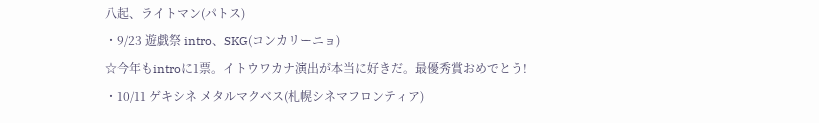八起、ライトマン(パトス)
・9/23 遊戯祭 intro、SKG(コンカリーニョ)
☆今年もintroに1票。イトウワカナ演出が本当に好きだ。最優秀賞おめでとう!
・10/11 ゲキシネ メタルマクベス(札幌シネマフロンティア)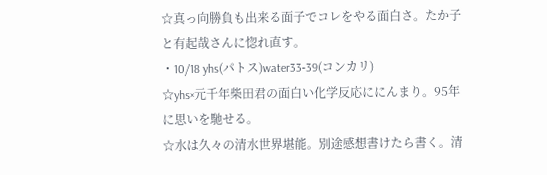☆真っ向勝負も出来る面子でコレをやる面白さ。たか子と有起哉さんに惚れ直す。
・10/18 yhs(パトス)water33‐39(コンカリ)
☆yhs×元千年柴田君の面白い化学反応ににんまり。95年に思いを馳せる。
☆水は久々の清水世界堪能。別途感想書けたら書く。清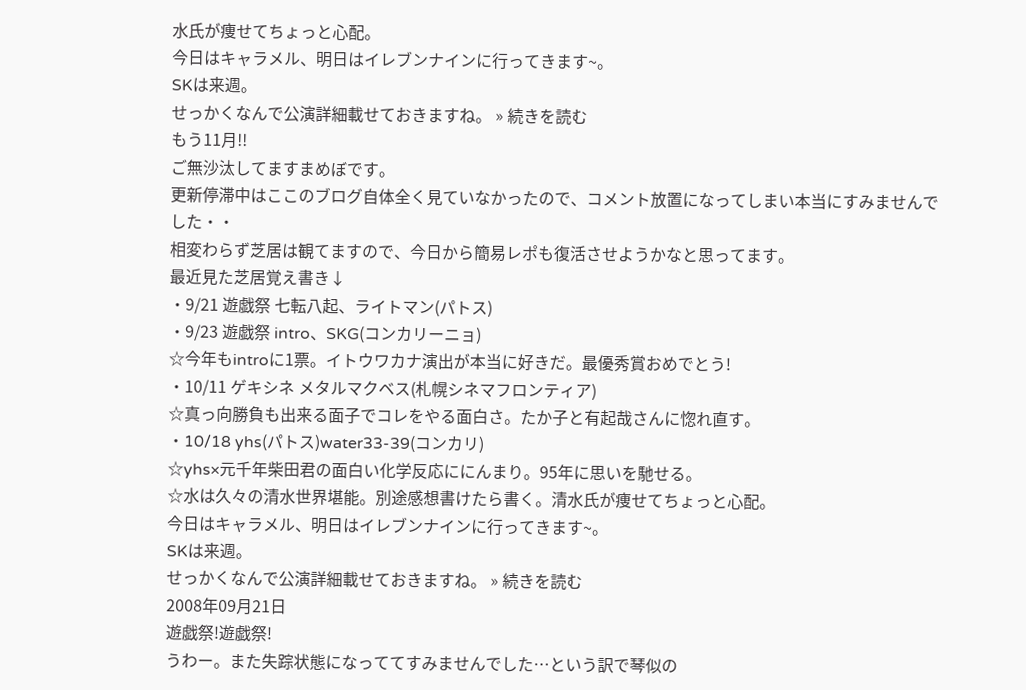水氏が痩せてちょっと心配。
今日はキャラメル、明日はイレブンナインに行ってきます~。
SKは来週。
せっかくなんで公演詳細載せておきますね。 » 続きを読む
もう11月!!
ご無沙汰してますまめぼです。
更新停滞中はここのブログ自体全く見ていなかったので、コメント放置になってしまい本当にすみませんでした・・
相変わらず芝居は観てますので、今日から簡易レポも復活させようかなと思ってます。
最近見た芝居覚え書き↓
・9/21 遊戯祭 七転八起、ライトマン(パトス)
・9/23 遊戯祭 intro、SKG(コンカリーニョ)
☆今年もintroに1票。イトウワカナ演出が本当に好きだ。最優秀賞おめでとう!
・10/11 ゲキシネ メタルマクベス(札幌シネマフロンティア)
☆真っ向勝負も出来る面子でコレをやる面白さ。たか子と有起哉さんに惚れ直す。
・10/18 yhs(パトス)water33‐39(コンカリ)
☆yhs×元千年柴田君の面白い化学反応ににんまり。95年に思いを馳せる。
☆水は久々の清水世界堪能。別途感想書けたら書く。清水氏が痩せてちょっと心配。
今日はキャラメル、明日はイレブンナインに行ってきます~。
SKは来週。
せっかくなんで公演詳細載せておきますね。 » 続きを読む
2008年09月21日
遊戯祭!遊戯祭!
うわー。また失踪状態になっててすみませんでした…という訳で琴似の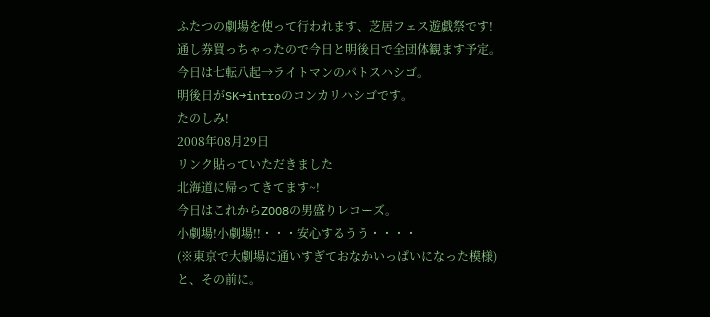ふたつの劇場を使って行われます、芝居フェス遊戯祭です!
通し券買っちゃったので今日と明後日で全団体観ます予定。
今日は七転八起→ライトマンのパトスハシゴ。
明後日がSK→introのコンカリハシゴです。
たのしみ!
2008年08月29日
リンク貼っていただきました
北海道に帰ってきてます~!
今日はこれからZOO8の男盛りレコーズ。
小劇場!小劇場!!・・・安心するうう・・・・
(※東京で大劇場に通いすぎておなかいっぱいになった模様)
と、その前に。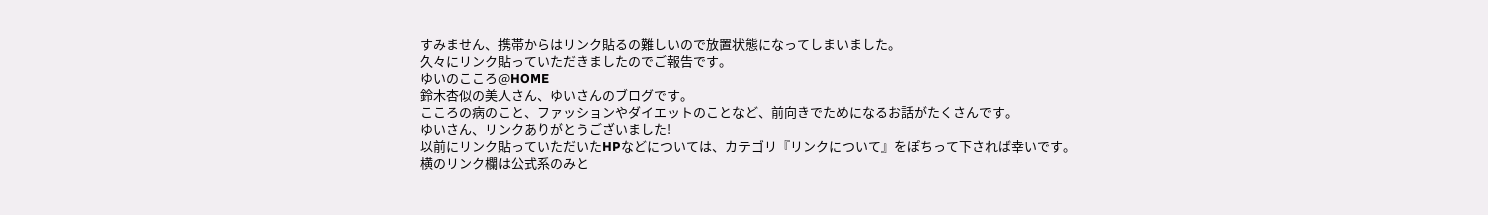すみません、携帯からはリンク貼るの難しいので放置状態になってしまいました。
久々にリンク貼っていただきましたのでご報告です。
ゆいのこころ@HOME
鈴木杏似の美人さん、ゆいさんのブログです。
こころの病のこと、ファッションやダイエットのことなど、前向きでためになるお話がたくさんです。
ゆいさん、リンクありがとうございました!
以前にリンク貼っていただいたHPなどについては、カテゴリ『リンクについて』をぽちって下されば幸いです。
横のリンク欄は公式系のみと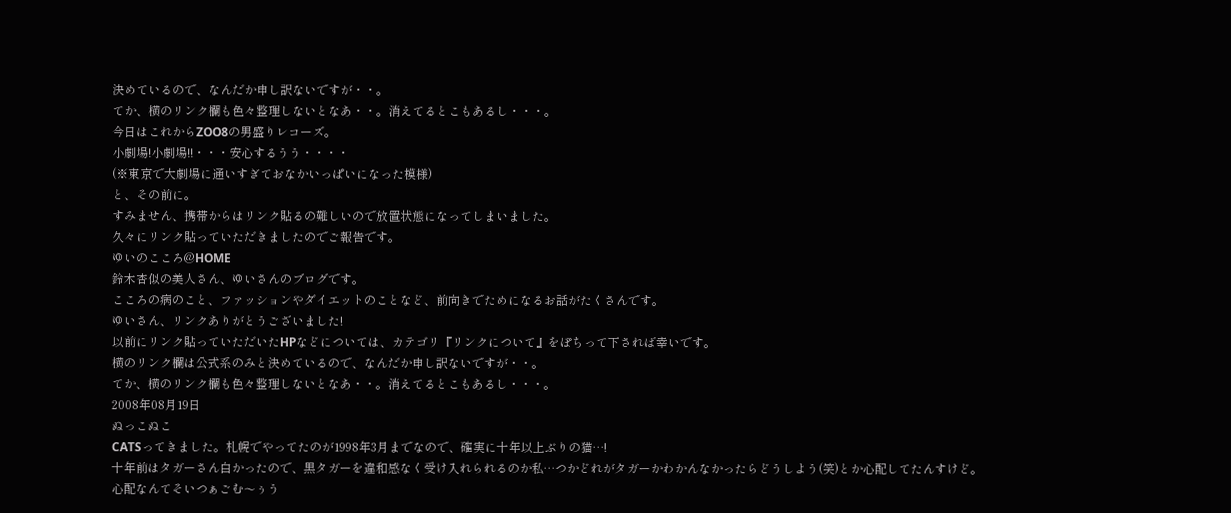決めているので、なんだか申し訳ないですが・・。
てか、横のリンク欄も色々整理しないとなあ・・。消えてるとこもあるし・・・。
今日はこれからZOO8の男盛りレコーズ。
小劇場!小劇場!!・・・安心するうう・・・・
(※東京で大劇場に通いすぎておなかいっぱいになった模様)
と、その前に。
すみません、携帯からはリンク貼るの難しいので放置状態になってしまいました。
久々にリンク貼っていただきましたのでご報告です。
ゆいのこころ@HOME
鈴木杏似の美人さん、ゆいさんのブログです。
こころの病のこと、ファッションやダイエットのことなど、前向きでためになるお話がたくさんです。
ゆいさん、リンクありがとうございました!
以前にリンク貼っていただいたHPなどについては、カテゴリ『リンクについて』をぽちって下されば幸いです。
横のリンク欄は公式系のみと決めているので、なんだか申し訳ないですが・・。
てか、横のリンク欄も色々整理しないとなあ・・。消えてるとこもあるし・・・。
2008年08月19日
ぬっこぬこ
CATSってきました。札幌でやってたのが1998年3月までなので、確実に十年以上ぶりの猫…!
十年前はタガーさん白かったので、黒タガーを違和感なく受け入れられるのか私…つかどれがタガーかわかんなかったらどうしよう(笑)とか心配してたんすけど。
心配なんてそいつぁごむ〜ぅう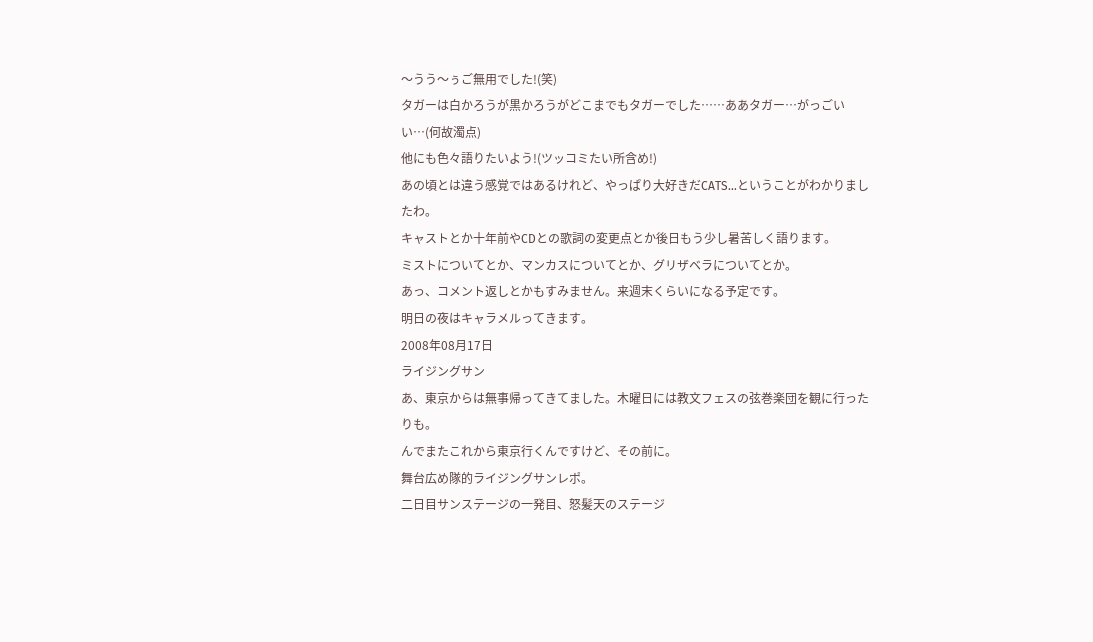〜うう〜ぅご無用でした!(笑)
タガーは白かろうが黒かろうがどこまでもタガーでした……ああタガー…がっごいい…(何故濁点)
他にも色々語りたいよう!(ツッコミたい所含め!)
あの頃とは違う感覚ではあるけれど、やっぱり大好きだCATS…ということがわかりましたわ。
キャストとか十年前やCDとの歌詞の変更点とか後日もう少し暑苦しく語ります。
ミストについてとか、マンカスについてとか、グリザベラについてとか。
あっ、コメント返しとかもすみません。来週末くらいになる予定です。
明日の夜はキャラメルってきます。
2008年08月17日
ライジングサン
あ、東京からは無事帰ってきてました。木曜日には教文フェスの弦巻楽団を観に行ったりも。
んでまたこれから東京行くんですけど、その前に。
舞台広め隊的ライジングサンレポ。
二日目サンステージの一発目、怒髪天のステージ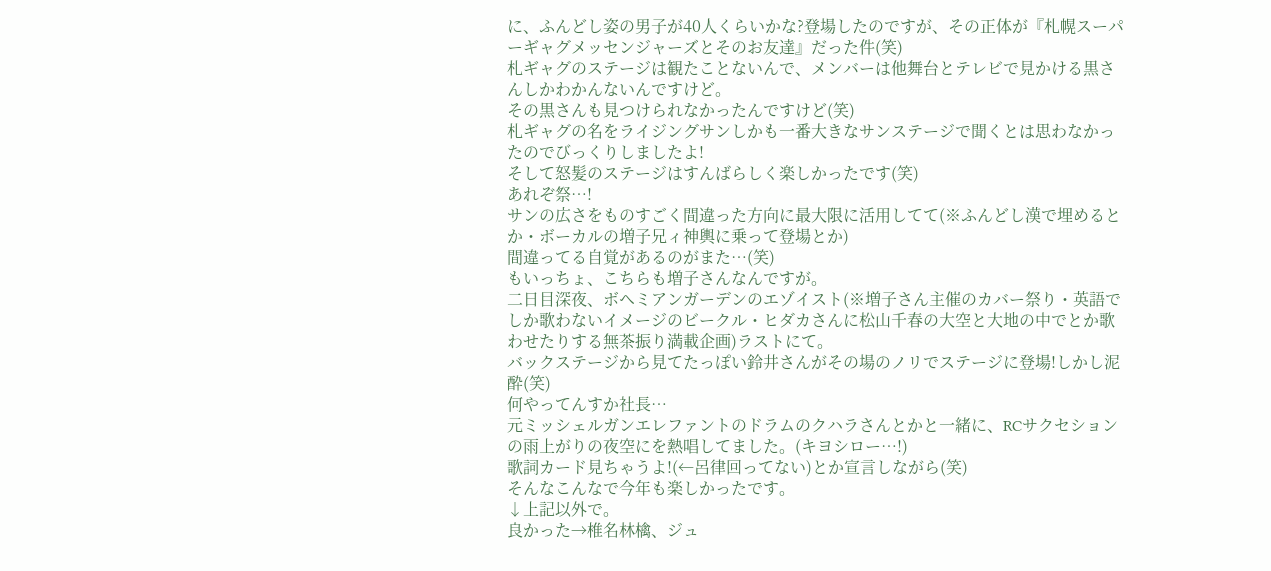に、ふんどし姿の男子が40人くらいかな?登場したのですが、その正体が『札幌スーパーギャグメッセンジャーズとそのお友達』だった件(笑)
札ギャグのステージは観たことないんで、メンバーは他舞台とテレビで見かける黒さんしかわかんないんですけど。
その黒さんも見つけられなかったんですけど(笑)
札ギャグの名をライジングサンしかも一番大きなサンステージで聞くとは思わなかったのでびっくりしましたよ!
そして怒髪のステージはすんばらしく楽しかったです(笑)
あれぞ祭…!
サンの広さをものすごく間違った方向に最大限に活用してて(※ふんどし漢で埋めるとか・ボーカルの増子兄ィ神輿に乗って登場とか)
間違ってる自覚があるのがまた…(笑)
もいっちょ、こちらも増子さんなんですが。
二日目深夜、ボヘミアンガーデンのエゾイスト(※増子さん主催のカバー祭り・英語でしか歌わないイメージのビークル・ヒダカさんに松山千春の大空と大地の中でとか歌わせたりする無茶振り満載企画)ラストにて。
バックステージから見てたっぽい鈴井さんがその場のノリでステージに登場!しかし泥酔(笑)
何やってんすか社長…
元ミッシェルガンエレファントのドラムのクハラさんとかと一緒に、RCサクセションの雨上がりの夜空にを熱唱してました。(キヨシロー…!)
歌詞カード見ちゃうよ!(←呂律回ってない)とか宣言しながら(笑)
そんなこんなで今年も楽しかったです。
↓上記以外で。
良かった→椎名林檎、ジュ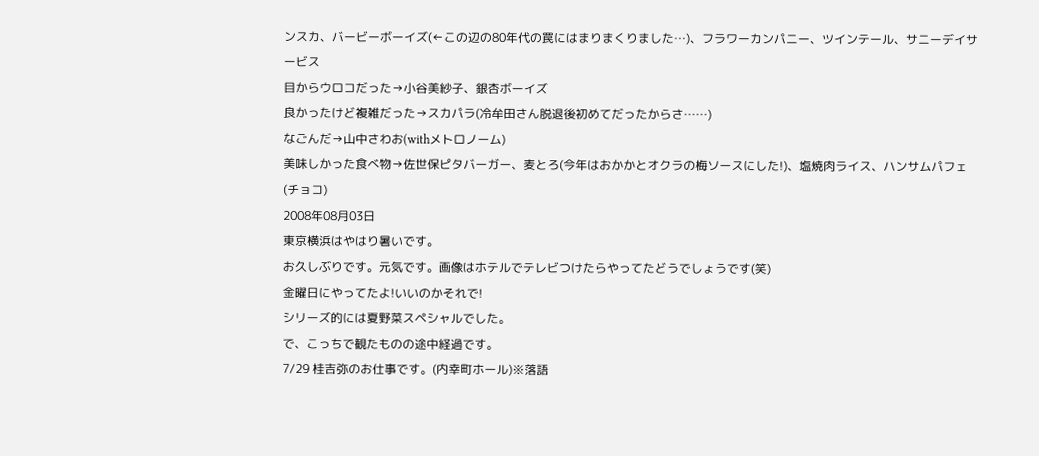ンスカ、バービーボーイズ(←この辺の80年代の罠にはまりまくりました…)、フラワーカンパニー、ツインテール、サニーデイサービス
目からウロコだった→小谷美紗子、銀杏ボーイズ
良かったけど複雑だった→スカパラ(冷牟田さん脱退後初めてだったからさ……)
なごんだ→山中さわお(withメトロノーム)
美味しかった食べ物→佐世保ピタバーガー、麦とろ(今年はおかかとオクラの梅ソースにした!)、塩焼肉ライス、ハンサムパフェ(チョコ)
2008年08月03日
東京横浜はやはり暑いです。
お久しぶりです。元気です。画像はホテルでテレビつけたらやってたどうでしょうです(笑)
金曜日にやってたよ!いいのかそれで!
シリーズ的には夏野菜スペシャルでした。
で、こっちで観たものの途中経過です。
7/29 桂吉弥のお仕事です。(内幸町ホール)※落語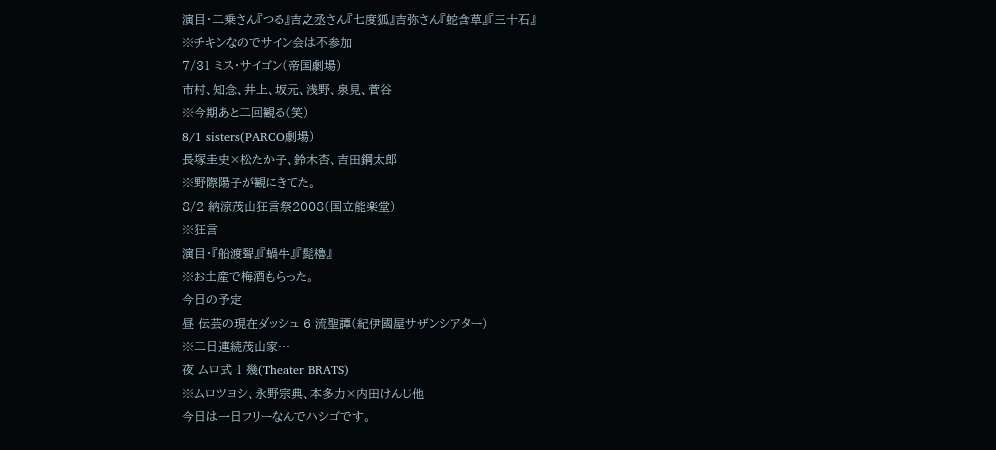演目・二乗さん『つる』吉之丞さん『七度狐』吉弥さん『蛇含草』『三十石』
※チキンなのでサイン会は不参加
7/31 ミス・サイゴン(帝国劇場)
市村、知念、井上、坂元、浅野、泉見、菅谷
※今期あと二回観る(笑)
8/1 sisters(PARCO劇場)
長塚圭史×松たか子、鈴木杏、吉田鋼太郎
※野際陽子が観にきてた。
8/2 納涼茂山狂言祭2008(国立能楽堂)
※狂言
演目・『船渡聟』『蝸牛』『髭櫓』
※お土産で梅酒もらった。
今日の予定
昼 伝芸の現在ダッシュ 6 流聖譚(紀伊國屋サザンシアター)
※二日連続茂山家…
夜 ムロ式 1 幾(Theater BRATS)
※ムロツヨシ、永野宗典、本多力×内田けんじ他
今日は一日フリーなんでハシゴです。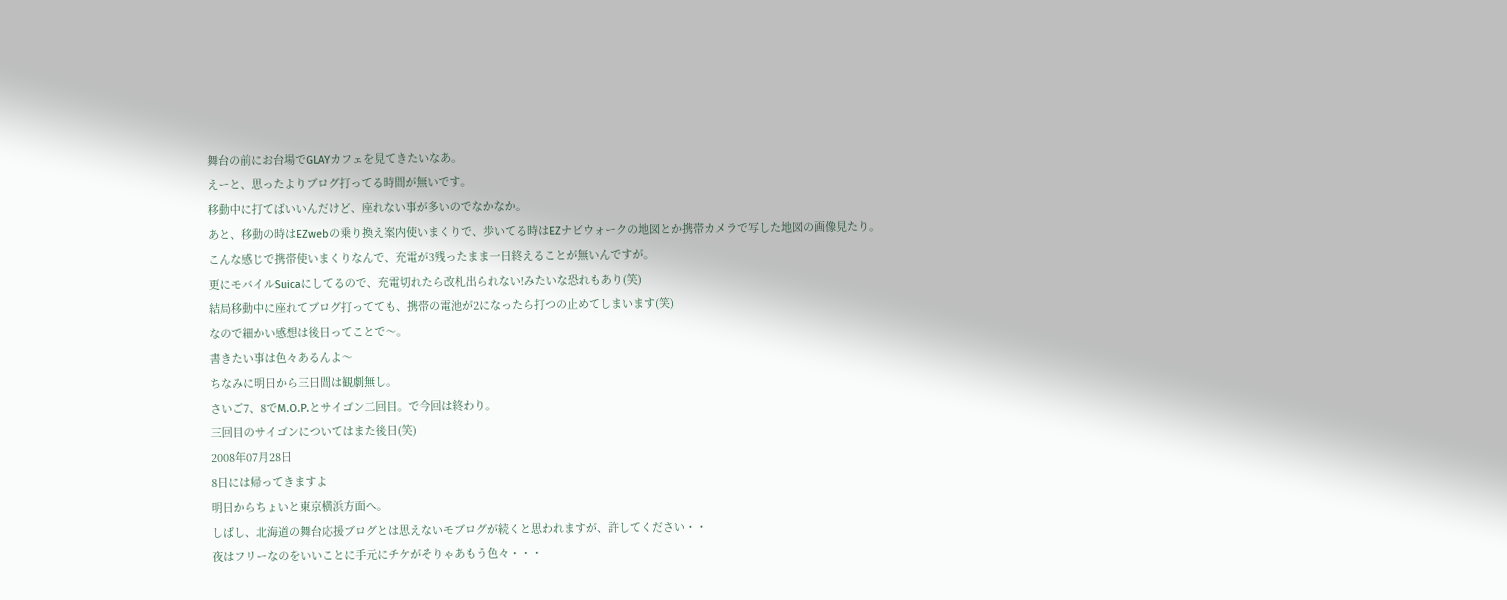舞台の前にお台場でGLAYカフェを見てきたいなあ。
えーと、思ったよりブログ打ってる時間が無いです。
移動中に打てばいいんだけど、座れない事が多いのでなかなか。
あと、移動の時はEZwebの乗り換え案内使いまくりで、歩いてる時はEZナビウォークの地図とか携帯カメラで写した地図の画像見たり。
こんな感じで携帯使いまくりなんで、充電が3残ったまま一日終えることが無いんですが。
更にモバイルSuicaにしてるので、充電切れたら改札出られない!みたいな恐れもあり(笑)
結局移動中に座れてブログ打ってても、携帯の電池が2になったら打つの止めてしまいます(笑)
なので細かい感想は後日ってことで〜。
書きたい事は色々あるんよ〜
ちなみに明日から三日間は観劇無し。
さいご7、8でM.O.P.とサイゴン二回目。で今回は終わり。
三回目のサイゴンについてはまた後日(笑)
2008年07月28日
8日には帰ってきますよ
明日からちょいと東京横浜方面へ。
しばし、北海道の舞台応援ブログとは思えないモブログが続くと思われますが、許してください・・
夜はフリーなのをいいことに手元にチケがそりゃあもう色々・・・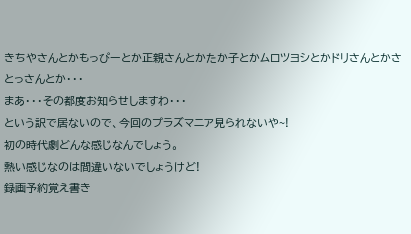きちやさんとかもっぴーとか正親さんとかたか子とかムロツヨシとかドリさんとかさとっさんとか・・・
まあ・・・その都度お知らせしますわ・・・
という訳で居ないので、今回のプラズマニア見られないや~!
初の時代劇どんな感じなんでしょう。
熱い感じなのは間違いないでしょうけど!
録画予約覚え書き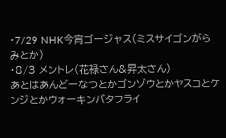・7/29 NHK今宵ゴージャス(ミスサイゴンがらみとか)
・8/3 メントレ(花禄さん&昇太さん)
あとはあんどーなつとかゴンゾウとかヤスコとケンジとかウォーキンバタフライ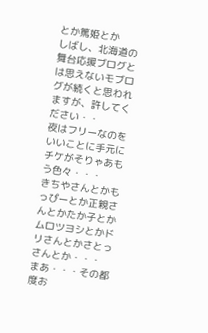とか篤姫とか
しばし、北海道の舞台応援ブログとは思えないモブログが続くと思われますが、許してください・・
夜はフリーなのをいいことに手元にチケがそりゃあもう色々・・・
きちやさんとかもっぴーとか正親さんとかたか子とかムロツヨシとかドリさんとかさとっさんとか・・・
まあ・・・その都度お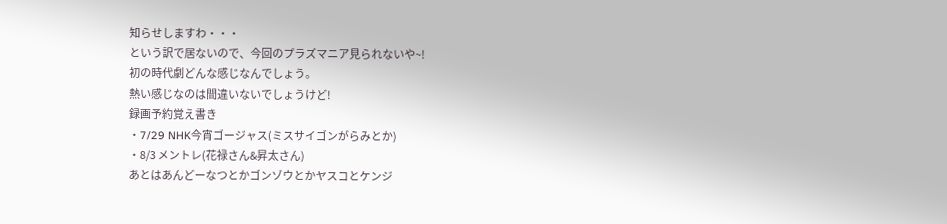知らせしますわ・・・
という訳で居ないので、今回のプラズマニア見られないや~!
初の時代劇どんな感じなんでしょう。
熱い感じなのは間違いないでしょうけど!
録画予約覚え書き
・7/29 NHK今宵ゴージャス(ミスサイゴンがらみとか)
・8/3 メントレ(花禄さん&昇太さん)
あとはあんどーなつとかゴンゾウとかヤスコとケンジ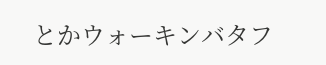とかウォーキンバタフ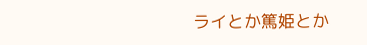ライとか篤姫とか